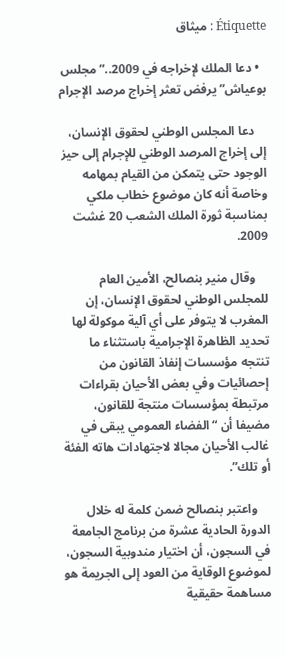Étiquette : ميثاق

  • دعا الملك لإخراجه في 2009..”مجلس بوعياش” يرفض تعثر إخراج مرصد الإجرام

    دعا المجلس الوطني لحقوق الإنسان، إلى إخراج المرصد الوطني للإجرام إلى حيز الوجود حتى يتمكن من القيام بمهامه وخاصة أنه كان موضوع خطاب ملكي بمناسبة ثورة الملك الشعب 20 غشت 2009.

    وقال منير بنصالح، الأمين العام للمجلس الوطني لحقوق الإنسان، إن المغرب لا يتوفر على أي آلية موكولة لها تحديد الظاهرة الإجرامية باستثناء ما تنتجه مؤسسات إنفاذ القانون من إحصائيات وفي بعض الأحيان بقراءات مرتبطة بمؤسسات منتجة للقانون، مضيفا أن “الفضاء العمومي يبقى في غالب الأحيان مجالا لاجتهادات هاته الفئة أو تلك”.

    واعتبر بنصالح ضمن كلمة له خلال الدورة الحادية عشرة من برنامج الجامعة في السجون، أن اختيار مندوبية السجون، لموضوع الوقاية من العود إلى الجريمة هو مساهمة حقيقية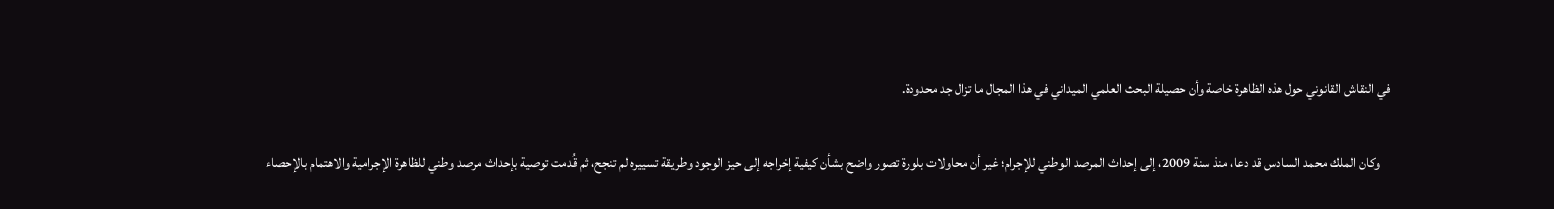في النقاش القانوني حول هذه الظاهرة خاصة وأن حصيلة البحث العلمي الميداني في هذا المجال ما تزال جد محدودة.

    وكان الملك محمد السادس قد دعا، منذ سنة 2009، إلى إحداث المرصد الوطني للإجرام؛ غير أن محاولات بلورة تصور واضح بشأن كيفية إخراجه إلى حيز الوجود وطريقة تسييره لم تنجح، ثم قُدمت توصية بإحداث مرصد وطني للظاهرة الإجرامية والاهتمام بالإحصاء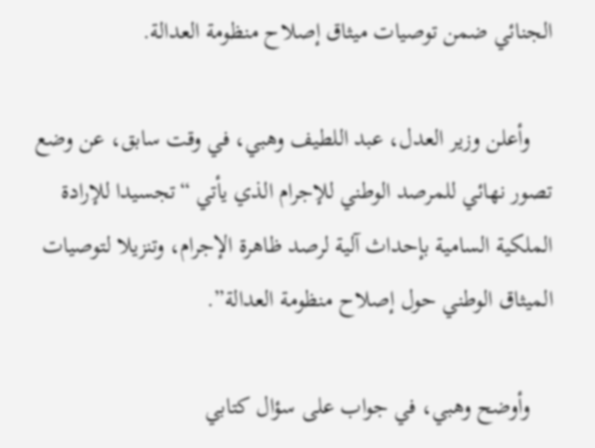الجنائي ضمن توصيات ميثاق إصلاح منظومة العدالة.

    وأعلن وزير العدل، عبد اللطيف وهبي، في وقت سابق، عن وضع تصور نهائي للمرصد الوطني للإجرام الذي يأتي “تجسيدا للإرادة الملكية السامية بإحداث آلية لرصد ظاهرة الإجرام، وتنزيلا لتوصيات الميثاق الوطني حول إصلاح منظومة العدالة”.

    وأوضح وهبي، في جواب على سؤال كتابي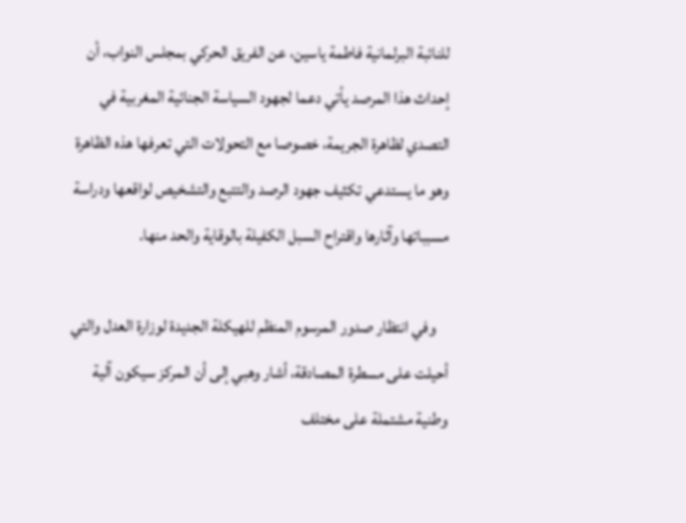للنائبة البرلمانية فاطمة ياسين، عن الفريق الحركي بمجلس النواب، أن إحداث هذا المرصد يأتي دعما لجهود السياسة الجنائية المغربية في التصدي لظاهرة الجريمة، خصوصا مع التحولات التي تعرفها هذه الظاهرة وهو ما يستدعي تكثيف جهود الرصد والتتبع والتشخيص لواقعها ودراسة مسبباتها وآثارها واقتراح السبل الكفيلة بالوقاية والحد منها.

    وفي انتظار صدور المرسوم المنظم للهيكلة الجديدة لوزارة العدل والتي أحيلت على مسطرة المصادقة، أشار وهبي إلى أن المركز سيكون آلية وطنية مشتملة على مختلف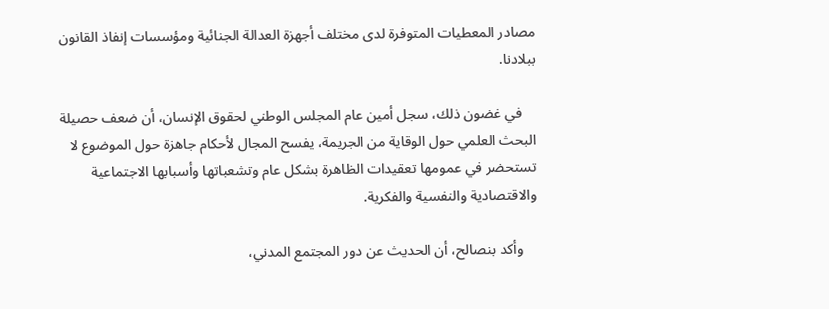مصادر المعطيات المتوفرة لدى مختلف أجهزة العدالة الجنائية ومؤسسات إنفاذ القانون ببلادنا.

    في غضون ذلك، سجل أمين عام المجلس الوطني لحقوق الإنسان، أن ضعف حصيلة البحث العلمي حول الوقاية من الجريمة، يفسح المجال لأحكام جاهزة حول الموضوع لا تستحضر في عمومها تعقيدات الظاهرة بشكل عام وتشعباتها وأسبابها الاجتماعية والاقتصادية والنفسية والفكرية.

    وأكد بنصالح، أن الحديث عن دور المجتمع المدني،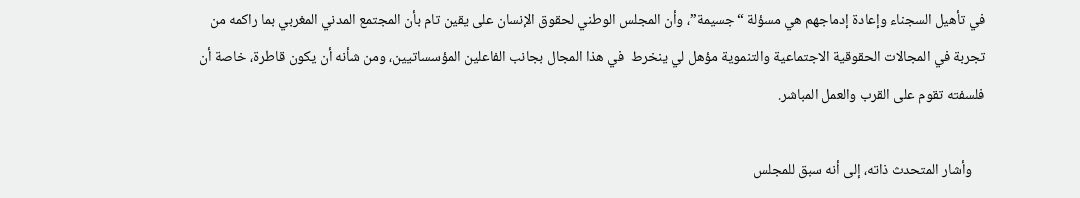في تأهيل السجناء وإعادة إدماجهم هي مسؤلة “جسيمة”، وأن المجلس الوطني لحقوق الإنسان على يقين تام بأن المجتمع المدني المغربي بما راكمه من تجربة في المجالات الحقوقية الاجتماعية والتنموية مؤهل لي ينخرط  في هذا المجال بجانب الفاعلين المؤسساتيين، ومن شأنه أن يكون قاطرة، خاصة أن فلسفته تقوم على القرب والعمل المباشر.

    وأشار المتحدث ذاته، إلى أنه سبق للمجلس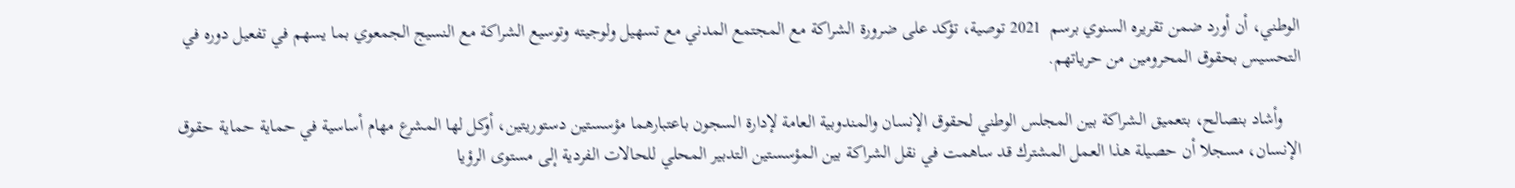الوطني، أن أورد ضمن تقريره السنوي برسم  2021 توصية، تؤكد على ضرورة الشراكة مع المجتمع المدني مع تسهيل ولوجيته وتوسيع الشراكة مع النسيج الجمعوي بما يسهم في تفعيل دوره في التحسيس بحقوق المحرومين من حرياتهم.

    وأشاد بنصالح، بتعميق الشراكة بين المجلس الوطني لحقوق الإنسان والمندوبية العامة لإدارة السجون باعتبارهما مؤسستين دستوريتين، أوكل لها المشرع مهام أساسية في حماية حماية حقوق الإنسان، مسجلا أن حصيلة هذا العمل المشترك قد ساهمت في نقل الشراكة بين المؤسستين التدبير المحلي للحالات الفردية إلى مستوى الرؤيا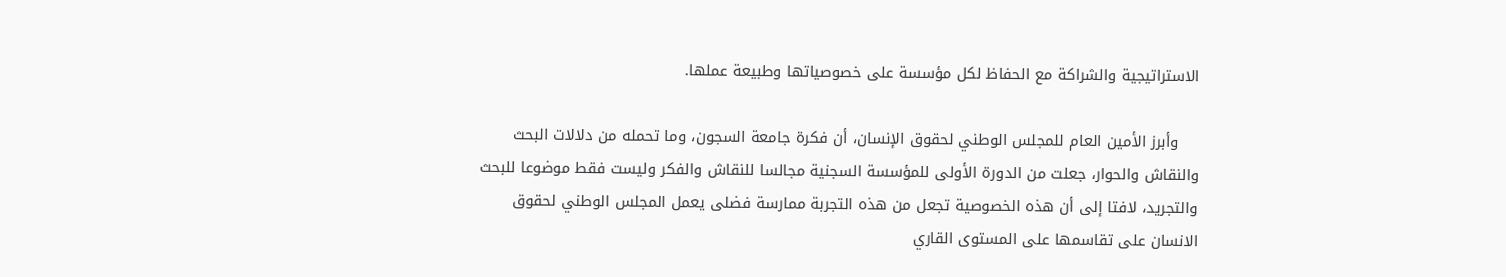الاستراتيجية والشراكة مع الحفاظ لكل مؤسسة على خصوصياتها وطبيعة عملها.

    وأبرز الأمين العام للمجلس الوطني لحقوق الإنسان، أن فكرة جامعة السجون، وما تحمله من دلالات البحث والنقاش والحوار، جعلت من الدورة الأولى للمؤسسة السجنية مجالسا للنقاش والفكر وليست فقط موضوعا للبحث والتجريد، لافتا إلى أن هذه الخصوصية تجعل من هذه التجربة ممارسة فضلى يعمل المجلس الوطني لحقوق الانسان على تقاسمها على المستوى القاري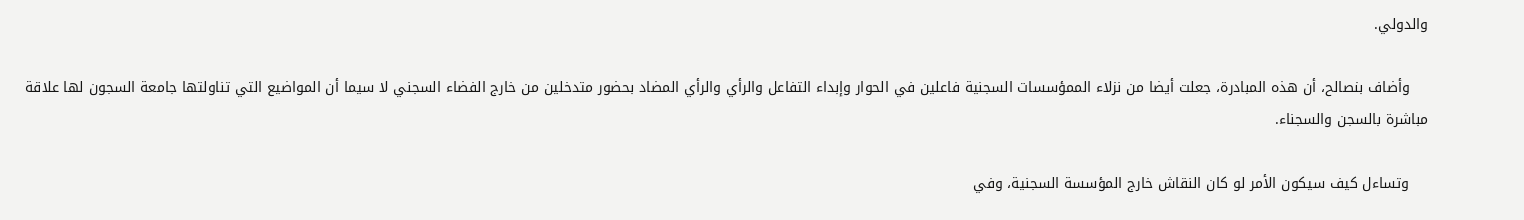والدولي.

    وأضاف بنصالح، أن هذه المبادرة، جعلت أيضا من نزلاء الممؤسسات السجنية فاعلين في الحوار وإبداء التفاعل والرأي والرأي المضاد بحضور متدخلين من خارج الفضاء السجني لا سيما أن المواضيع التي تناولتها جامعة السجون لها علاقة مباشرة بالسجن والسجناء.

    وتساءل كيف سيكون الأمر لو كان النقاش خارج المؤسسة السجنية، وفي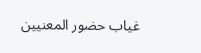غياب حضور المعنيين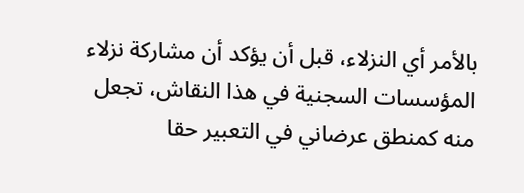بالأمر أي النزلاء، قبل أن يؤكد أن مشاركة نزلاء المؤسسات السجنية في هذا النقاش، تجعل منه كمنطق عرضاني في التعبير حقا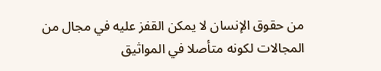من حقوق الإنسان لا يمكن القفز عليه في مجال من المجالات لكونه متأصلا في المواثيق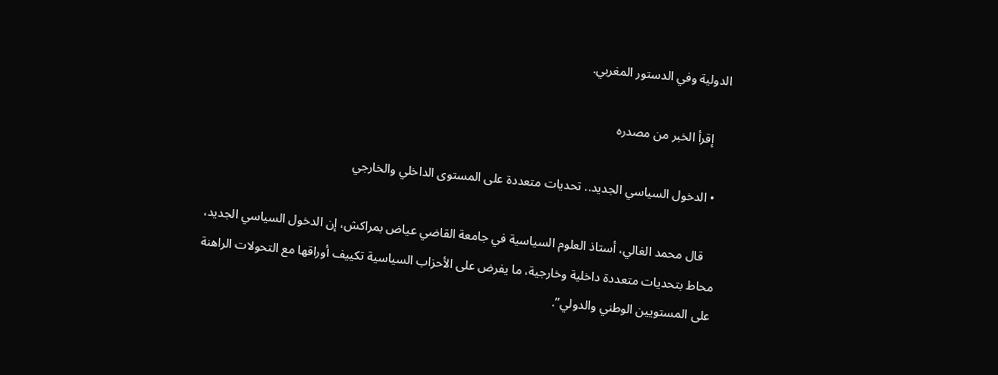الدولية وفي الدستور المغربي.

    إقرأ الخبر من مصدره

  • الدخول السياسي الجديد.. تحديات متعددة على المستوى الداخلي والخارجي

    قال محمد الغالي، أستاذ العلوم السياسية في جامعة القاضي عياض بمراكش، إن الدخول السياسي الجديد، محاط بتحديات متعددة داخلية وخارجية، ما يفرض على الأحزاب السياسية تكييف أوراقها مع التحولات الراهنة على المستويين الوطني والدولي”.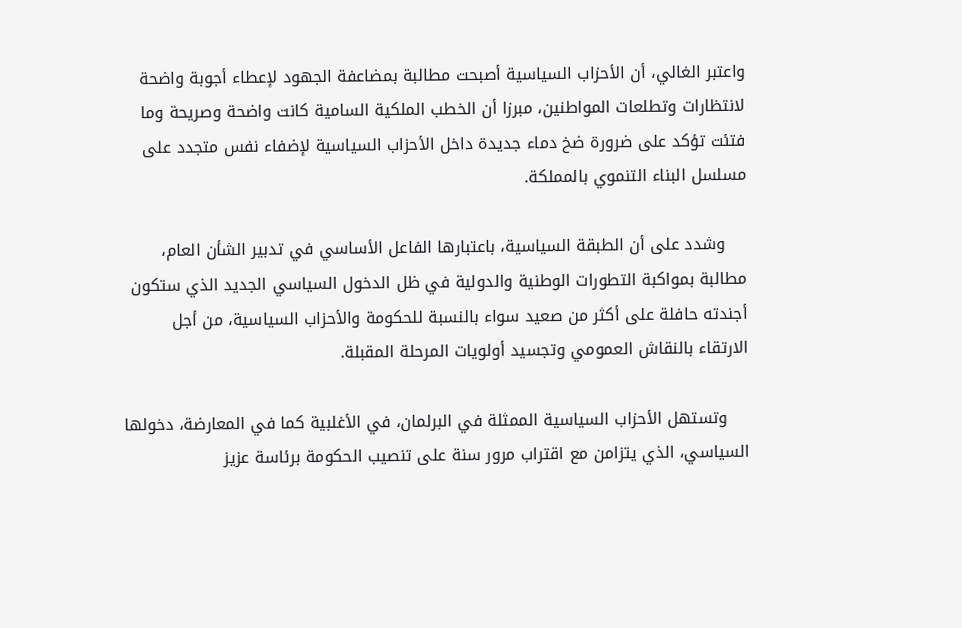واعتبر الغالي، أن الأحزاب السياسية أصبحت مطالبة بمضاعفة الجهود لإعطاء أجوبة واضحة لانتظارات وتطلعات المواطنين، مبرزا أن الخطب الملكية السامية كانت واضحة وصريحة وما فتئت تؤكد على ضرورة ضخ دماء جديدة داخل الأحزاب السياسية لإضفاء نفس متجدد على مسلسل البناء التنموي بالمملكة.

    وشدد على أن الطبقة السياسية، باعتبارها الفاعل الأساسي في تدبير الشأن العام، مطالبة بمواكبة التطورات الوطنية والدولية في ظل الدخول السياسي الجديد الذي ستكون أجندته حافلة على أكثر من صعيد سواء بالنسبة للحكومة والأحزاب السياسية، من أجل الارتقاء بالنقاش العمومي وتجسيد أولويات المرحلة المقبلة.

    وتستهل الأحزاب السياسية الممثلة في البرلمان، في الأغلبية كما في المعارضة، دخولها السياسي، الذي يتزامن مع اقتراب مرور سنة على تنصيب الحكومة برئاسة عزيز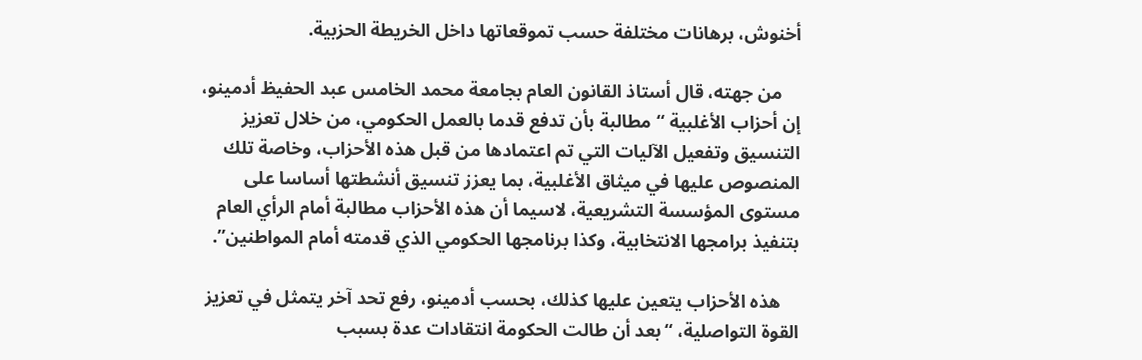أخنوش، برهانات مختلفة حسب تموقعاتها داخل الخريطة الحزبية.

    من جهته، قال أستاذ القانون العام بجامعة محمد الخامس عبد الحفيظ أدمينو، إن أحزاب الأغلبية “مطالبة بأن تدفع قدما بالعمل الحكومي، من خلال تعزيز التنسيق وتفعيل الآليات التي تم اعتمادها من قبل هذه الأحزاب، وخاصة تلك المنصوص عليها في ميثاق الأغلبية، بما يعزز تنسيق أنشطتها أساسا على مستوى المؤسسة التشريعية، لاسيما أن هذه الأحزاب مطالبة أمام الرأي العام بتنفيذ برامجها الانتخابية، وكذا برنامجها الحكومي الذي قدمته أمام المواطنين”.

    هذه الأحزاب يتعين عليها كذلك، بحسب أدمينو، رفع تحد آخر يتمثل في تعزيز القوة التواصلية، “بعد أن طالت الحكومة انتقادات عدة بسبب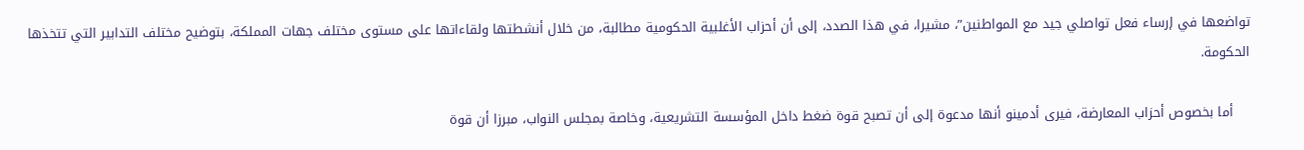تواضعها في إرساء فعل تواصلي جيد مع المواطنين”، مشيرا، في هذا الصدد، إلى أن أحزاب الأغلبية الحكومية مطالبة، من خلال أنشطتها ولقاءاتها على مستوى مختلف جهات المملكة، بتوضيح مختلف التدابير التي تتخذها الحكومة.

    أما بخصوص أحزاب المعارضة، فيرى أدمينو أنها مدعوة إلى أن تصبح قوة ضغط داخل المؤسسة التشريعية، وخاصة بمجلس النواب، مبرزا أن قوة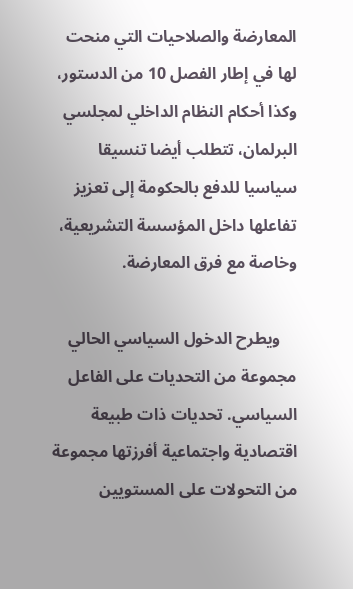المعارضة والصلاحيات التي منحت لها في إطار الفصل 10 من الدستور، وكذا أحكام النظام الداخلي لمجلسي البرلمان، تتطلب أيضا تنسيقا سياسيا للدفع بالحكومة إلى تعزيز تفاعلها داخل المؤسسة التشريعية، وخاصة مع فرق المعارضة.

    ويطرح الدخول السياسي الحالي مجموعة من التحديات على الفاعل السياسي. تحديات ذات طبيعة اقتصادية واجتماعية أفرزتها مجموعة من التحولات على المستويين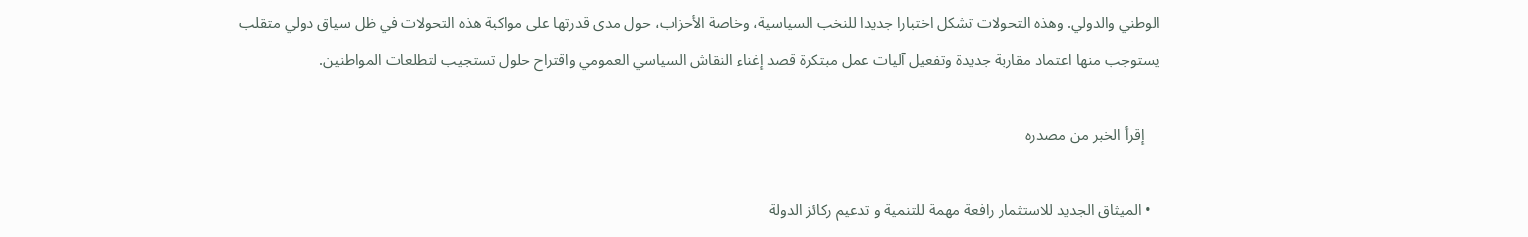الوطني والدولي. وهذه التحولات تشكل اختبارا جديدا للنخب السياسية، وخاصة الأحزاب، حول مدى قدرتها على مواكبة هذه التحولات في ظل سياق دولي متقلب يستوجب منها اعتماد مقاربة جديدة وتفعيل آليات عمل مبتكرة قصد إغناء النقاش السياسي العمومي واقتراح حلول تستجيب لتطلعات المواطنين.

    إقرأ الخبر من مصدره

  • الميثاق الجديد للاستثمار رافعة مهمة للتنمية و تدعيم ركائز الدولة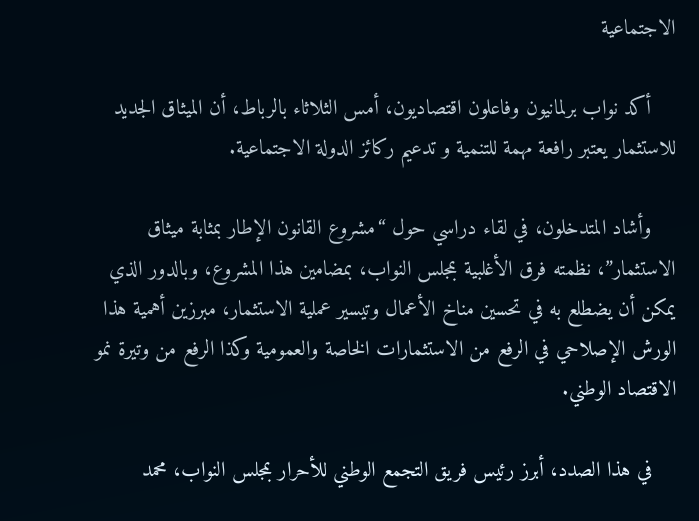الاجتماعية

    أكد نواب برلمانيون وفاعلون اقتصاديون، أمس الثلاثاء بالرباط، أن الميثاق الجديد للاستثمار يعتبر رافعة مهمة للتنمية و تدعيم ركائز الدولة الاجتماعية.

    وأشاد المتدخلون، في لقاء دراسي حول “مشروع القانون الإطار بمثابة ميثاق الاستثمار”، نظمته فرق الأغلبية بمجلس النواب، بمضامين هذا المشروع، وبالدور الذي يمكن أن يضطلع به في تحسين مناخ الأعمال وتيسير عملية الاستثمار، مبرزين أهمية هذا الورش الإصلاحي في الرفع من الاستثمارات الخاصة والعمومية وكذا الرفع من وتيرة نمو الاقتصاد الوطني.

    في هذا الصدد، أبرز رئيس فريق التجمع الوطني للأحرار بمجلس النواب، محمد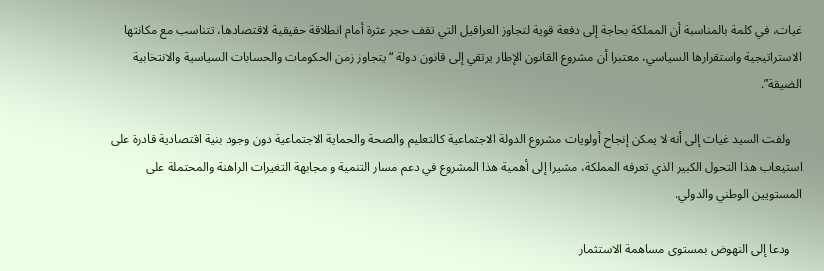غيات، في كلمة بالمناسبة أن المملكة بحاجة إلى دفعة قوية لتجاوز العراقيل التي تقف حجر عثرة أمام انطلاقة حقيقية لاقتصادها، تتناسب مع مكانتها الاستراتيجية واستقرارها السياسي، معتبرا أن مشروع القانون الإطار يرتقي إلى قانون دولة “يتجاوز زمن الحكومات والحسابات السياسية والانتخابية الضيقة”.

    ولفت السيد غيات إلى أنه لا يمكن إنجاح أولويات مشروع الدولة الاجتماعية كالتعليم والصحة والحماية الاجتماعية دون وجود بنية اقتصادية قادرة على استيعاب هذا التحول الكبير الذي تعرفه المملكة، مشيرا إلى أهمية هذا المشروع في دعم مسار التنمية و مجابهة التغيرات الراهنة والمحتملة على المستويين الوطني والدولي.

    ودعا إلى النهوض بمستوى مساهمة الاستثمار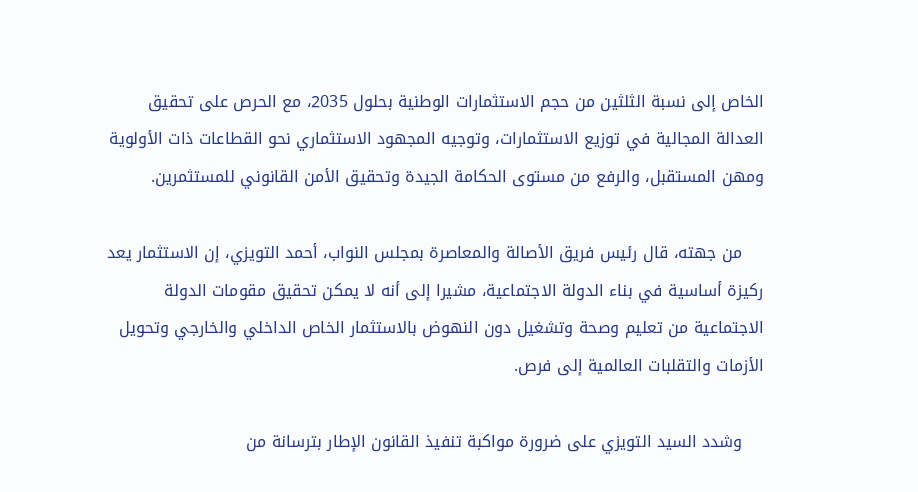الخاص إلى نسبة الثلثين من حجم الاستثمارات الوطنية بحلول 2035، مع الحرص على تحقيق العدالة المجالية في توزيع الاستثمارات، وتوجيه المجهود الاستثماري نحو القطاعات ذات الأولوية ومهن المستقبل، والرفع من مستوى الحكامة الجيدة وتحقيق الأمن القانوني للمستثمرين.

    من جهته، قال رئيس فريق الأصالة والمعاصرة بمجلس النواب، أحمد التويزي، إن الاستثمار يعد ركيزة أساسية في بناء الدولة الاجتماعية، مشيرا إلى أنه لا يمكن تحقيق مقومات الدولة الاجتماعية من تعليم وصحة وتشغيل دون النهوض بالاستثمار الخاص الداخلي والخارجي وتحويل الأزمات والتقلبات العالمية إلى فرص.

    وشدد السيد التويزي على ضرورة مواكبة تنفيذ القانون الإطار بترسانة من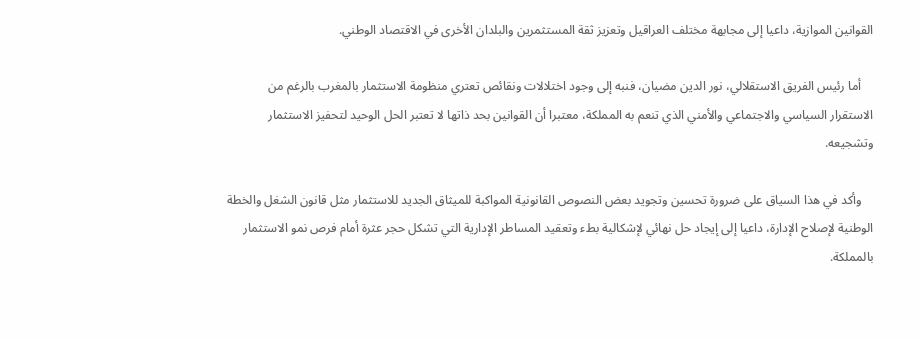القوانين الموازية، داعيا إلى مجابهة مختلف العراقيل وتعزيز ثقة المستثمرين والبلدان الأخرى في الاقتصاد الوطني.

    أما رئيس الفريق الاستقلالي، نور الدين مضيان، فنبه إلى وجود اختلالات ونقائص تعتري منظومة الاستثمار بالمغرب بالرغم من الاستقرار السياسي والاجتماعي والأمني الذي تنعم به المملكة، معتبرا أن القوانين بحد ذاتها لا تعتبر الحل الوحيد لتحفيز الاستثمار وتشجيعه.

    وأكد في هذا السياق على ضرورة تحسين وتجويد بعض النصوص القانونية المواكبة للميثاق الجديد للاستثمار مثل قانون الشغل والخطة الوطنية لإصلاح الإدارة، داعيا إلى إيجاد حل نهائي لإشكالية بطء وتعقيد المساطر الإدارية التي تشكل حجر عثرة أمام فرص نمو الاستثمار بالمملكة.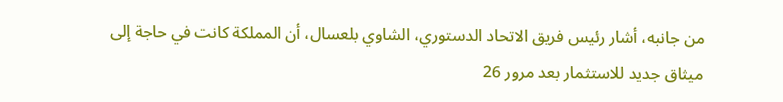من جانبه، أشار رئيس فريق الاتحاد الدستوري، الشاوي بلعسال، أن المملكة كانت في حاجة إلى ميثاق جديد للاستثمار بعد مرور 26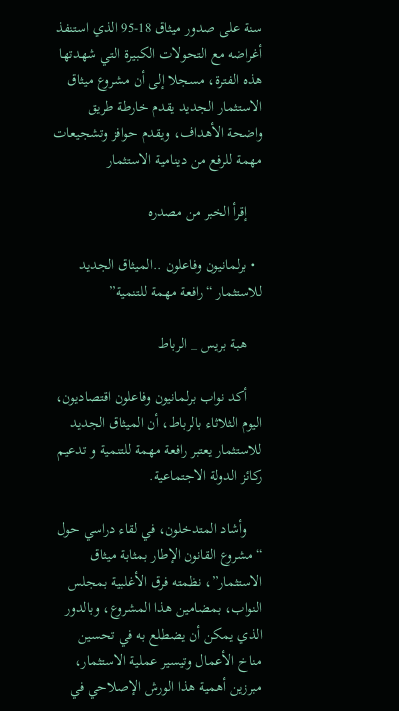سنة على صدور ميثاق 18-95 الذي استنفذ أغراضه مع التحولات الكبيرة التي شهدتها هذه الفترة، مسجلا إلى أن مشروع ميثاق الاستثمار الجديد يقدم خارطة طريق واضحة الأهداف، ويقدم حوافز وتشجيعات مهمة للرفع من دينامية الاستثمار

    إقرأ الخبر من مصدره

  • برلمانيون وفاعلون ..الميثاق الجديد للاستثمار “رافعة مهمة للتنمية”

    هبة بريس _ الرباط

    أكد نواب برلمانيون وفاعلون اقتصاديون، اليوم الثلاثاء بالرباط، أن الميثاق الجديد للاستثمار يعتبر رافعة مهمة للتنمية و تدعيم ركائز الدولة الاجتماعية.

    وأشاد المتدخلون، في لقاء دراسي حول “مشروع القانون الإطار بمثابة ميثاق الاستثمار”، نظمته فرق الأغلبية بمجلس النواب، بمضامين هذا المشروع، وبالدور الذي يمكن أن يضطلع به في تحسين مناخ الأعمال وتيسير عملية الاستثمار، مبرزين أهمية هذا الورش الإصلاحي في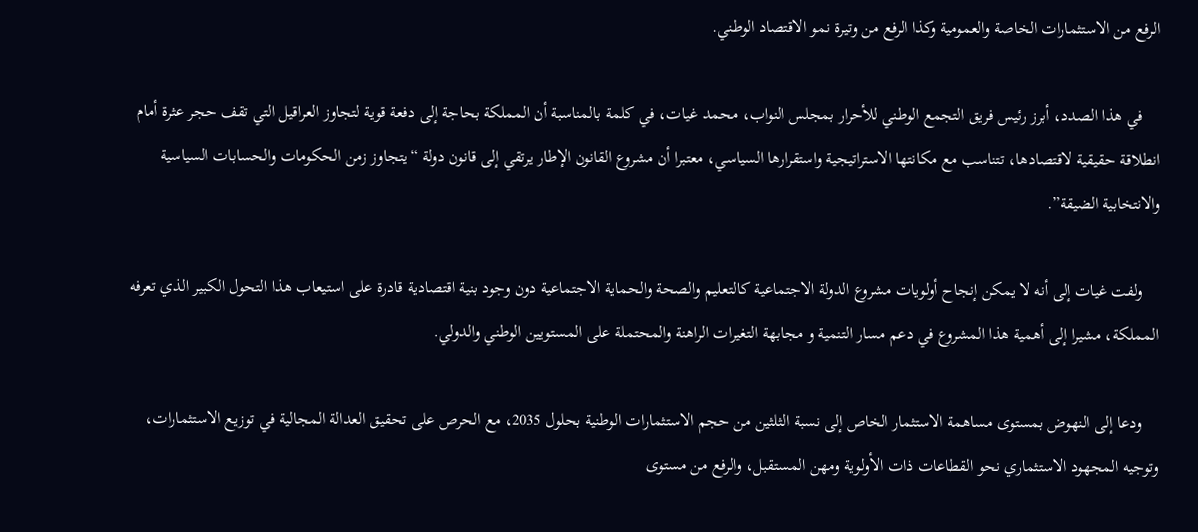الرفع من الاستثمارات الخاصة والعمومية وكذا الرفع من وتيرة نمو الاقتصاد الوطني.

    في هذا الصدد، أبرز رئيس فريق التجمع الوطني للأحرار بمجلس النواب، محمد غيات، في كلمة بالمناسبة أن المملكة بحاجة إلى دفعة قوية لتجاوز العراقيل التي تقف حجر عثرة أمام انطلاقة حقيقية لاقتصادها، تتناسب مع مكانتها الاستراتيجية واستقرارها السياسي، معتبرا أن مشروع القانون الإطار يرتقي إلى قانون دولة “يتجاوز زمن الحكومات والحسابات السياسية والانتخابية الضيقة”.

    ولفت غيات إلى أنه لا يمكن إنجاح أولويات مشروع الدولة الاجتماعية كالتعليم والصحة والحماية الاجتماعية دون وجود بنية اقتصادية قادرة على استيعاب هذا التحول الكبير الذي تعرفه المملكة، مشيرا إلى أهمية هذا المشروع في دعم مسار التنمية و مجابهة التغيرات الراهنة والمحتملة على المستويين الوطني والدولي.

    ودعا إلى النهوض بمستوى مساهمة الاستثمار الخاص إلى نسبة الثلثين من حجم الاستثمارات الوطنية بحلول 2035، مع الحرص على تحقيق العدالة المجالية في توزيع الاستثمارات، وتوجيه المجهود الاستثماري نحو القطاعات ذات الأولوية ومهن المستقبل، والرفع من مستوى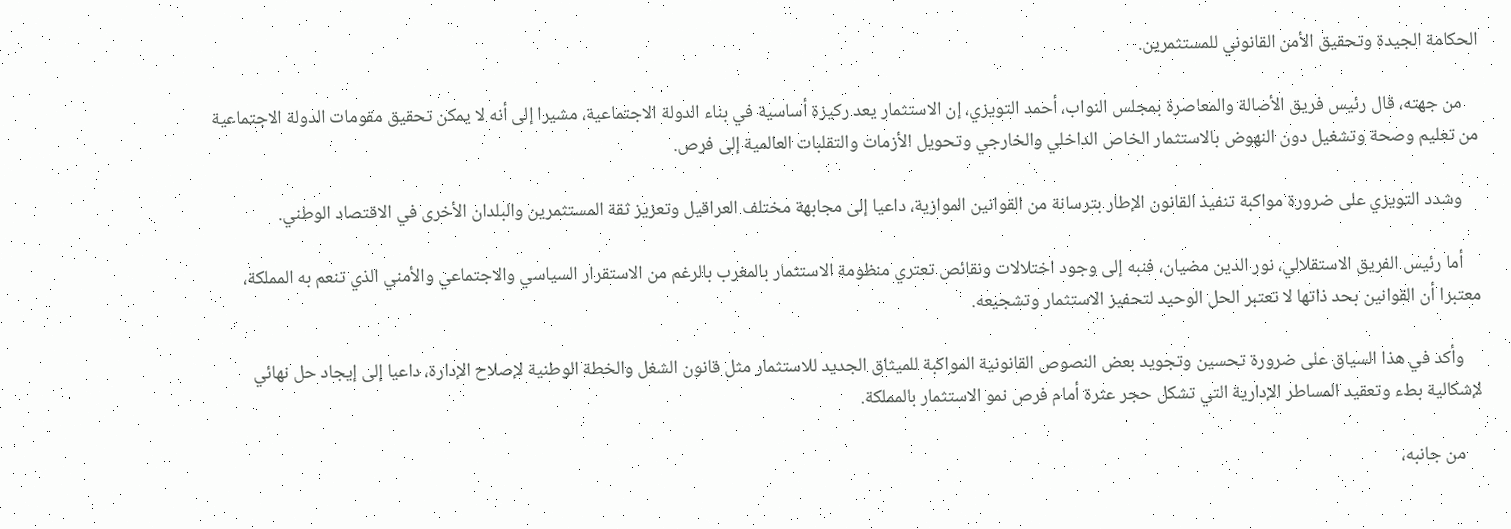الحكامة الجيدة وتحقيق الأمن القانوني للمستثمرين.

    من جهته، قال رئيس فريق الأصالة والمعاصرة بمجلس النواب، أحمد التويزي، إن الاستثمار يعد ركيزة أساسية في بناء الدولة الاجتماعية، مشيرا إلى أنه لا يمكن تحقيق مقومات الدولة الاجتماعية من تعليم وصحة وتشغيل دون النهوض بالاستثمار الخاص الداخلي والخارجي وتحويل الأزمات والتقلبات العالمية إلى فرص.

    وشدد التويزي على ضرورة مواكبة تنفيذ القانون الإطار بترسانة من القوانين الموازية، داعيا إلى مجابهة مختلف العراقيل وتعزيز ثقة المستثمرين والبلدان الأخرى في الاقتصاد الوطني.

    أما رئيس الفريق الاستقلالي، نور الدين مضيان، فنبه إلى وجود اختلالات ونقائص تعتري منظومة الاستثمار بالمغرب بالرغم من الاستقرار السياسي والاجتماعي والأمني الذي تنعم به المملكة، معتبرا أن القوانين بحد ذاتها لا تعتبر الحل الوحيد لتحفيز الاستثمار وتشجيعه.

    وأكد في هذا السياق على ضرورة تحسين وتجويد بعض النصوص القانونية المواكبة للميثاق الجديد للاستثمار مثل قانون الشغل والخطة الوطنية لإصلاح الإدارة، داعيا إلى إيجاد حل نهائي لإشكالية بطء وتعقيد المساطر الإدارية التي تشكل حجر عثرة أمام فرص نمو الاستثمار بالمملكة.

    من جانبه،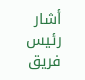أشار رئيس فريق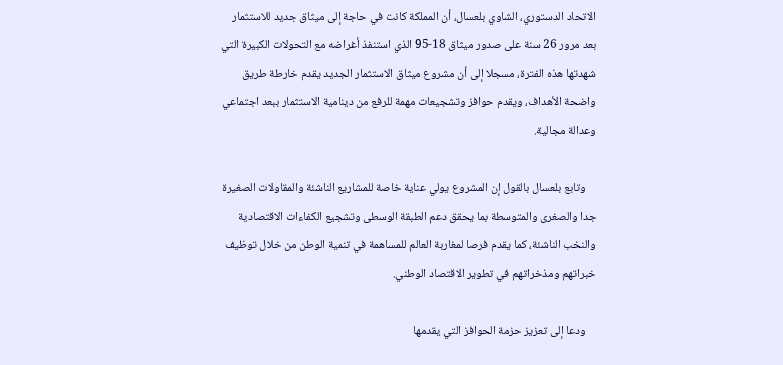الاتحاد الدستوري، الشاوي بلعسال، أن المملكة كانت في حاجة إلى ميثاق جديد للاستثمار بعد مرور 26 سنة على صدور ميثاق 18-95 الذي استنفذ أغراضه مع التحولات الكبيرة التي شهدتها هذه الفترة، مسجلا إلى أن مشروع ميثاق الاستثمار الجديد يقدم خارطة طريق واضحة الأهداف، ويقدم حوافز وتشجيعات مهمة للرفع من دينامية الاستثمار ببعد اجتماعي وعدالة مجالية.

    وتابع بلعسال بالقول إن المشروع يولي عناية خاصة للمشاريع الناشئة والمقاولات الصغيرة جدا والصغرى والمتوسطة بما يحقق دعم الطبقة الوسطى وتشجيع الكفاءات الاقتصادية والنخب الناشئة، كما يقدم فرصا لمغاربة العالم للمساهمة في تنمية الوطن من خلال توظيف خبراتهم ومذخراتهم في تطوير الاقتصاد الوطني.

    ودعا إلى تعزيز حزمة الحوافز التي يقدمها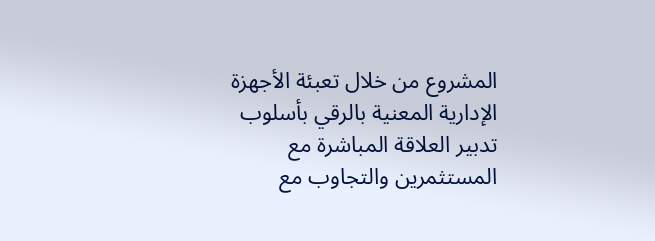المشروع من خلال تعبئة الأجهزة الإدارية المعنية بالرقي بأسلوب تدبير العلاقة المباشرة مع المستثمرين والتجاوب مع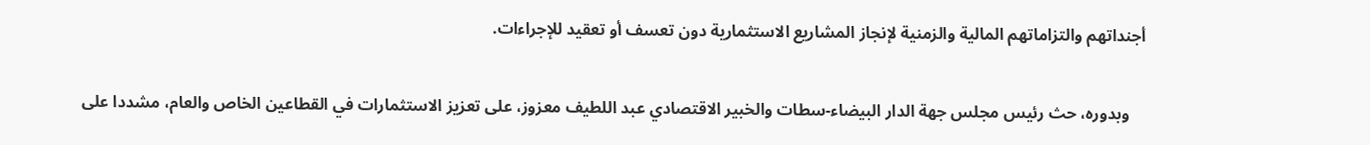أجنداتهم والتزاماتهم المالية والزمنية لإنجاز المشاريع الاستثمارية دون تعسف أو تعقيد للإجراءات.

    وبدوره، حث رئيس مجلس جهة الدار البيضاء-سطات والخبير الاقتصادي عبد اللطيف معزوز، على تعزيز الاستثمارات في القطاعين الخاص والعام، مشددا على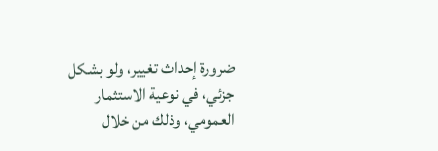ضرورة إحداث تغيير، ولو بشكل جزئي، في نوعية الاستثمار العمومي، وذلك من خلال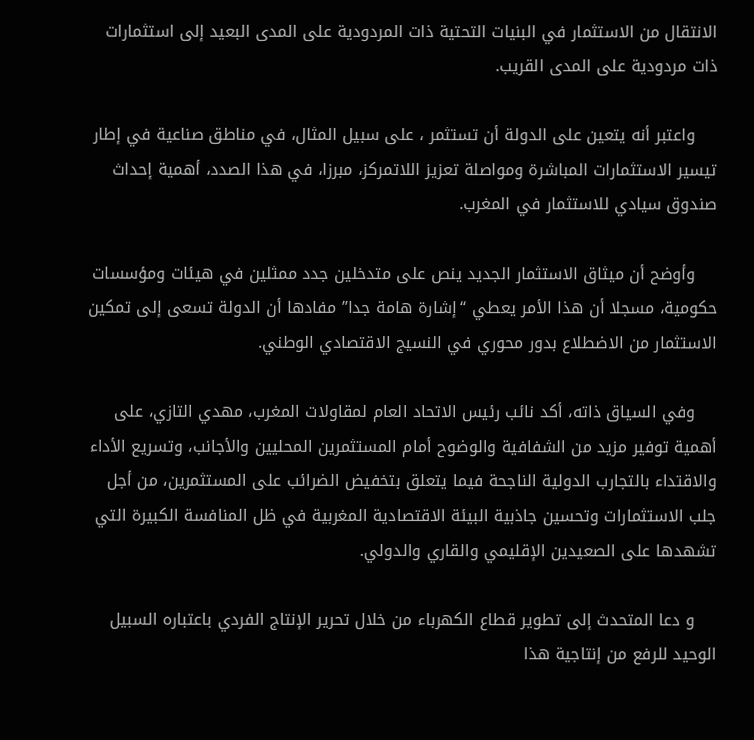الانتقال من الاستثمار في البنيات التحتية ذات المردودية على المدى البعيد إلى استثمارات ذات مردودية على المدى القريب.

    واعتبر أنه يتعين على الدولة أن تستثمر ، على سبيل المثال، في مناطق صناعية في إطار تيسير الاستثمارات المباشرة ومواصلة تعزيز اللاتمركز، مبرزا، في هذا الصدد، أهمية إحداث صندوق سيادي للاستثمار في المغرب.

    وأوضح أن ميثاق الاستثمار الجديد ينص على متدخلين جدد ممثلين في هيئات ومؤسسات حكومية، مسجلا أن هذا الأمر يعطي “إشارة هامة جدا” مفادها أن الدولة تسعى إلى تمكين الاستثمار من الاضطلاع بدور محوري في النسيج الاقتصادي الوطني.

    وفي السياق ذاته، أكد نائب رئيس الاتحاد العام لمقاولات المغرب، مهدي التازي، على أهمية توفير مزيد من الشفافية والوضوح أمام المستثمرين المحليين والأجانب، وتسريع الأداء والاقتداء بالتجارب الدولية الناجحة فيما يتعلق بتخفيض الضرائب على المستثمرين، من أجل جلب الاستثمارات وتحسين جاذبية البيئة الاقتصادية المغربية في ظل المنافسة الكبيرة التي تشهدها على الصعيدين الإقليمي والقاري والدولي.

    و دعا المتحدث إلى تطوير قطاع الكهرباء من خلال تحرير الإنتاج الفردي باعتباره السبيل الوحيد للرفع من إنتاجية هذا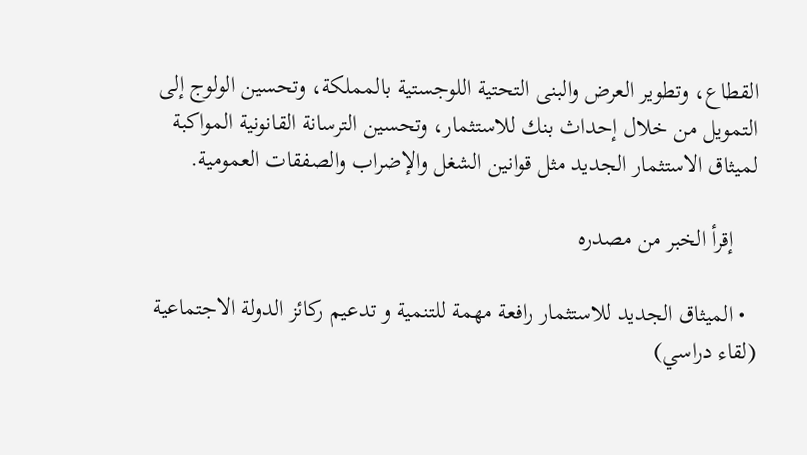القطاع، وتطوير العرض والبنى التحتية اللوجستية بالمملكة، وتحسين الولوج إلى التمويل من خلال إحداث بنك للاستثمار، وتحسين الترسانة القانونية المواكبة لميثاق الاستثمار الجديد مثل قوانين الشغل والإضراب والصفقات العمومية.

    إقرأ الخبر من مصدره

  • الميثاق الجديد للاستثمار رافعة مهمة للتنمية و تدعيم ركائز الدولة الاجتماعية (لقاء دراسي)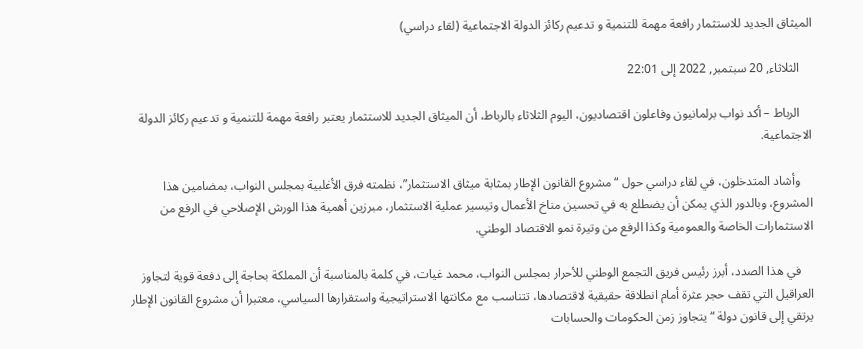الميثاق الجديد للاستثمار رافعة مهمة للتنمية و تدعيم ركائز الدولة الاجتماعية (لقاء دراسي)

    الثلاثاء, 20 سبتمبر, 2022 إلى 22:01

    الرباط – أكد نواب برلمانيون وفاعلون اقتصاديون، اليوم الثلاثاء بالرباط، أن الميثاق الجديد للاستثمار يعتبر رافعة مهمة للتنمية و تدعيم ركائز الدولة الاجتماعية.

    وأشاد المتدخلون، في لقاء دراسي حول “مشروع القانون الإطار بمثابة ميثاق الاستثمار”، نظمته فرق الأغلبية بمجلس النواب، بمضامين هذا المشروع، وبالدور الذي يمكن أن يضطلع به في تحسين مناخ الأعمال وتيسير عملية الاستثمار، مبرزين أهمية هذا الورش الإصلاحي في الرفع من الاستثمارات الخاصة والعمومية وكذا الرفع من وتيرة نمو الاقتصاد الوطني.

    في هذا الصدد، أبرز رئيس فريق التجمع الوطني للأحرار بمجلس النواب، محمد غيات، في كلمة بالمناسبة أن المملكة بحاجة إلى دفعة قوية لتجاوز العراقيل التي تقف حجر عثرة أمام انطلاقة حقيقية لاقتصادها، تتناسب مع مكانتها الاستراتيجية واستقرارها السياسي، معتبرا أن مشروع القانون الإطار يرتقي إلى قانون دولة “يتجاوز زمن الحكومات والحسابات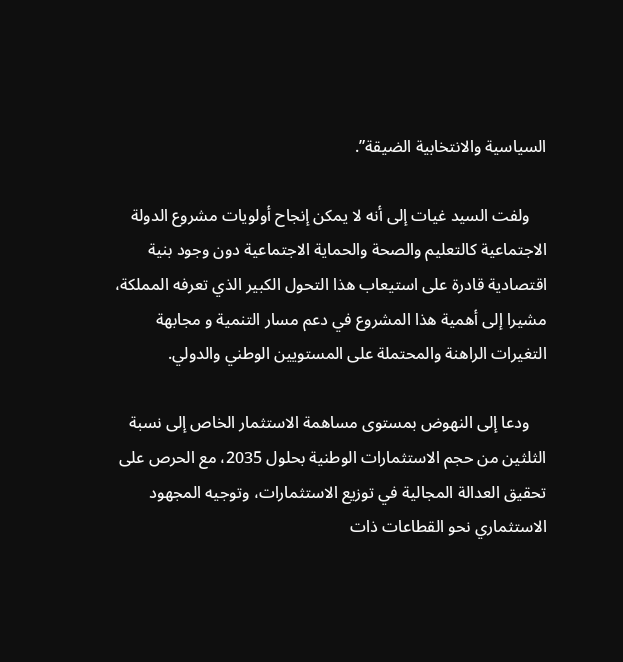السياسية والانتخابية الضيقة”.

    ولفت السيد غيات إلى أنه لا يمكن إنجاح أولويات مشروع الدولة الاجتماعية كالتعليم والصحة والحماية الاجتماعية دون وجود بنية اقتصادية قادرة على استيعاب هذا التحول الكبير الذي تعرفه المملكة، مشيرا إلى أهمية هذا المشروع في دعم مسار التنمية و مجابهة التغيرات الراهنة والمحتملة على المستويين الوطني والدولي.

    ودعا إلى النهوض بمستوى مساهمة الاستثمار الخاص إلى نسبة الثلثين من حجم الاستثمارات الوطنية بحلول 2035، مع الحرص على تحقيق العدالة المجالية في توزيع الاستثمارات، وتوجيه المجهود الاستثماري نحو القطاعات ذات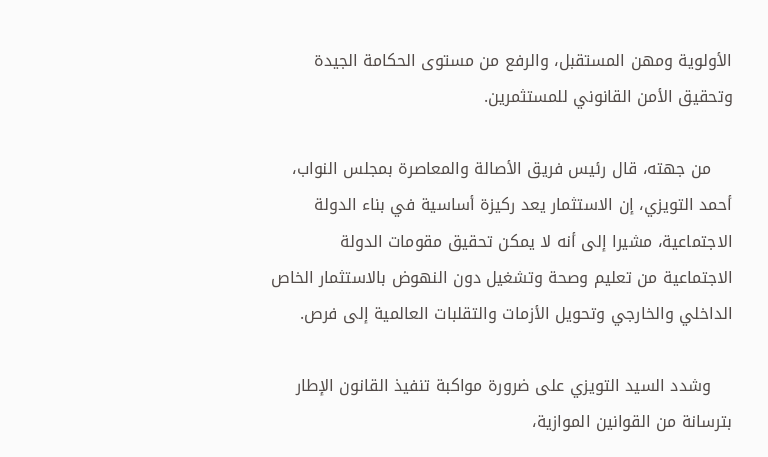الأولوية ومهن المستقبل، والرفع من مستوى الحكامة الجيدة وتحقيق الأمن القانوني للمستثمرين.

    من جهته، قال رئيس فريق الأصالة والمعاصرة بمجلس النواب، أحمد التويزي، إن الاستثمار يعد ركيزة أساسية في بناء الدولة الاجتماعية، مشيرا إلى أنه لا يمكن تحقيق مقومات الدولة الاجتماعية من تعليم وصحة وتشغيل دون النهوض بالاستثمار الخاص الداخلي والخارجي وتحويل الأزمات والتقلبات العالمية إلى فرص.

    وشدد السيد التويزي على ضرورة مواكبة تنفيذ القانون الإطار بترسانة من القوانين الموازية،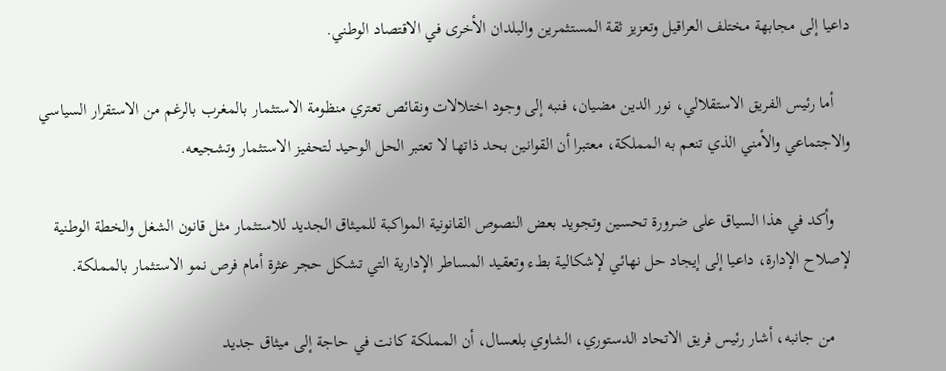داعيا إلى مجابهة مختلف العراقيل وتعزيز ثقة المستثمرين والبلدان الأخرى في الاقتصاد الوطني.

    أما رئيس الفريق الاستقلالي، نور الدين مضيان، فنبه إلى وجود اختلالات ونقائص تعتري منظومة الاستثمار بالمغرب بالرغم من الاستقرار السياسي والاجتماعي والأمني الذي تنعم به المملكة، معتبرا أن القوانين بحد ذاتها لا تعتبر الحل الوحيد لتحفيز الاستثمار وتشجيعه.

    وأكد في هذا السياق على ضرورة تحسين وتجويد بعض النصوص القانونية المواكبة للميثاق الجديد للاستثمار مثل قانون الشغل والخطة الوطنية لإصلاح الإدارة، داعيا إلى إيجاد حل نهائي لإشكالية بطء وتعقيد المساطر الإدارية التي تشكل حجر عثرة أمام فرص نمو الاستثمار بالمملكة.

    من جانبه، أشار رئيس فريق الاتحاد الدستوري، الشاوي بلعسال، أن المملكة كانت في حاجة إلى ميثاق جديد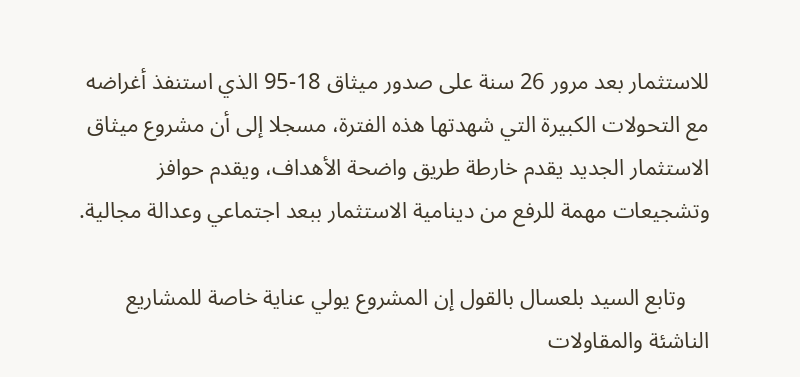للاستثمار بعد مرور 26 سنة على صدور ميثاق 18-95 الذي استنفذ أغراضه مع التحولات الكبيرة التي شهدتها هذه الفترة، مسجلا إلى أن مشروع ميثاق الاستثمار الجديد يقدم خارطة طريق واضحة الأهداف، ويقدم حوافز وتشجيعات مهمة للرفع من دينامية الاستثمار ببعد اجتماعي وعدالة مجالية.

    وتابع السيد بلعسال بالقول إن المشروع يولي عناية خاصة للمشاريع الناشئة والمقاولات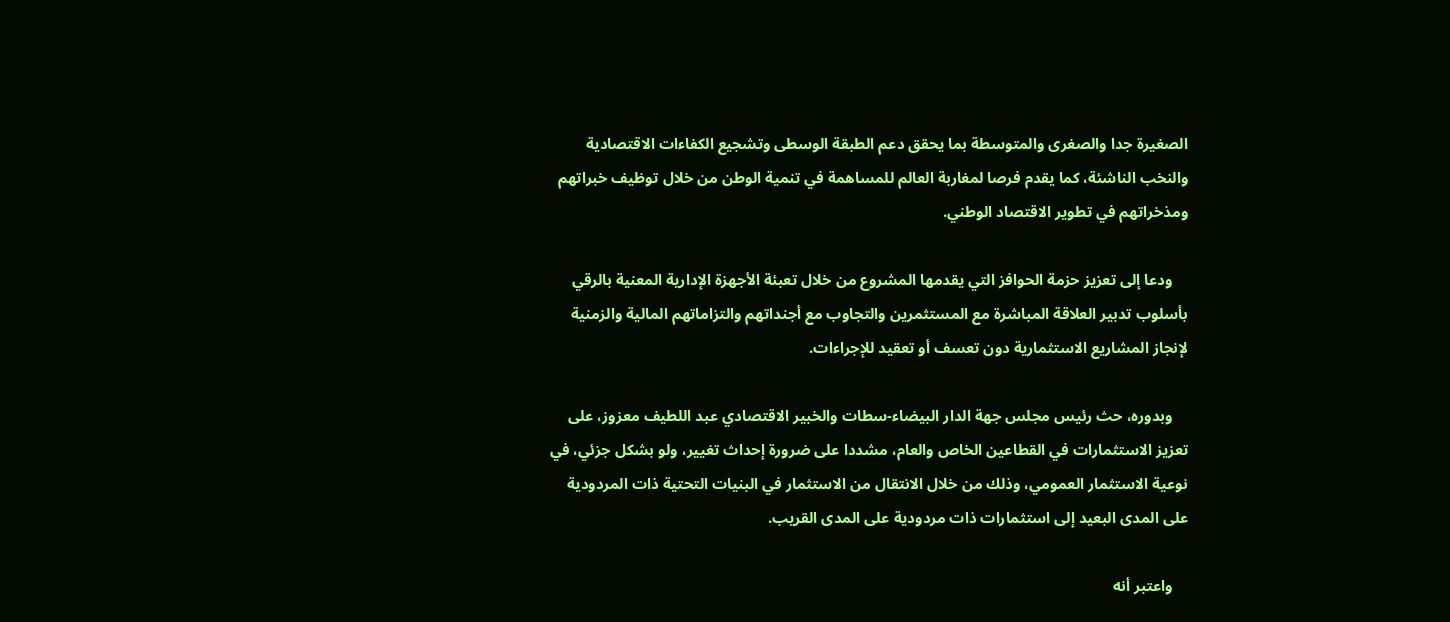الصغيرة جدا والصغرى والمتوسطة بما يحقق دعم الطبقة الوسطى وتشجيع الكفاءات الاقتصادية والنخب الناشئة، كما يقدم فرصا لمغاربة العالم للمساهمة في تنمية الوطن من خلال توظيف خبراتهم ومذخراتهم في تطوير الاقتصاد الوطني.

    ودعا إلى تعزيز حزمة الحوافز التي يقدمها المشروع من خلال تعبئة الأجهزة الإدارية المعنية بالرقي بأسلوب تدبير العلاقة المباشرة مع المستثمرين والتجاوب مع أجنداتهم والتزاماتهم المالية والزمنية لإنجاز المشاريع الاستثمارية دون تعسف أو تعقيد للإجراءات.

    وبدوره، حث رئيس مجلس جهة الدار البيضاء-سطات والخبير الاقتصادي عبد اللطيف معزوز، على تعزيز الاستثمارات في القطاعين الخاص والعام، مشددا على ضرورة إحداث تغيير، ولو بشكل جزئي، في نوعية الاستثمار العمومي، وذلك من خلال الانتقال من الاستثمار في البنيات التحتية ذات المردودية على المدى البعيد إلى استثمارات ذات مردودية على المدى القريب.

    واعتبر أنه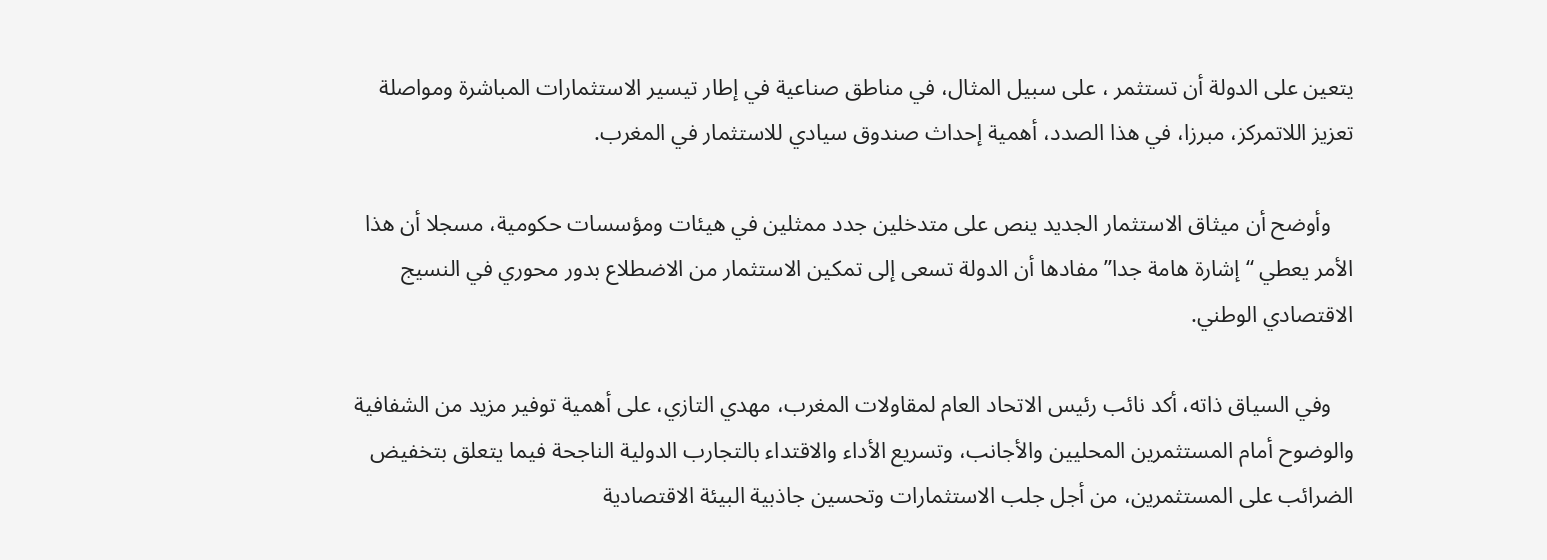يتعين على الدولة أن تستثمر ، على سبيل المثال، في مناطق صناعية في إطار تيسير الاستثمارات المباشرة ومواصلة تعزيز اللاتمركز، مبرزا، في هذا الصدد، أهمية إحداث صندوق سيادي للاستثمار في المغرب.

    وأوضح أن ميثاق الاستثمار الجديد ينص على متدخلين جدد ممثلين في هيئات ومؤسسات حكومية، مسجلا أن هذا الأمر يعطي “إشارة هامة جدا” مفادها أن الدولة تسعى إلى تمكين الاستثمار من الاضطلاع بدور محوري في النسيج الاقتصادي الوطني.

    وفي السياق ذاته، أكد نائب رئيس الاتحاد العام لمقاولات المغرب، مهدي التازي، على أهمية توفير مزيد من الشفافية والوضوح أمام المستثمرين المحليين والأجانب، وتسريع الأداء والاقتداء بالتجارب الدولية الناجحة فيما يتعلق بتخفيض الضرائب على المستثمرين، من أجل جلب الاستثمارات وتحسين جاذبية البيئة الاقتصادية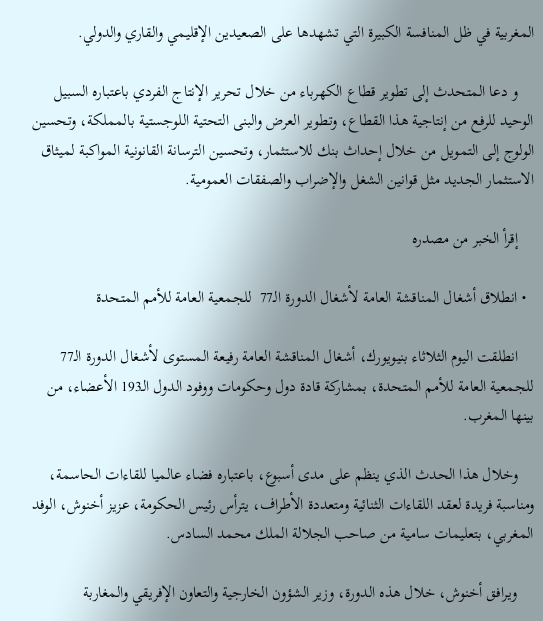المغربية في ظل المنافسة الكبيرة التي تشهدها على الصعيدين الإقليمي والقاري والدولي.

    و دعا المتحدث إلى تطوير قطاع الكهرباء من خلال تحرير الإنتاج الفردي باعتباره السبيل الوحيد للرفع من إنتاجية هذا القطاع، وتطوير العرض والبنى التحتية اللوجستية بالمملكة، وتحسين الولوج إلى التمويل من خلال إحداث بنك للاستثمار، وتحسين الترسانة القانونية المواكبة لميثاق الاستثمار الجديد مثل قوانين الشغل والإضراب والصفقات العمومية.

    إقرأ الخبر من مصدره

  • انطلاق أشغال المناقشة العامة لأشغال الدورة الـ77  للجمعية العامة للأمم المتحدة

    انطلقت اليوم الثلاثاء بنيويورك، أشغال المناقشة العامة رفيعة المستوى لأشغال الدورة الـ77 للجمعية العامة للأمم المتحدة، بمشاركة قادة دول وحكومات ووفود الدول الـ193 الأعضاء، من بينها المغرب.

    وخلال هذا الحدث الذي ينظم على مدى أسبوع، باعتباره فضاء عالميا للقاءات الحاسمة، ومناسبة فريدة لعقد اللقاءات الثنائية ومتعددة الأطراف، يترأس رئيس الحكومة، عزيز أخنوش، الوفد المغربي، بتعليمات سامية من صاحب الجلالة الملك محمد السادس.

    ويرافق أخنوش، خلال هذه الدورة، وزير الشؤون الخارجية والتعاون الإفريقي والمغاربة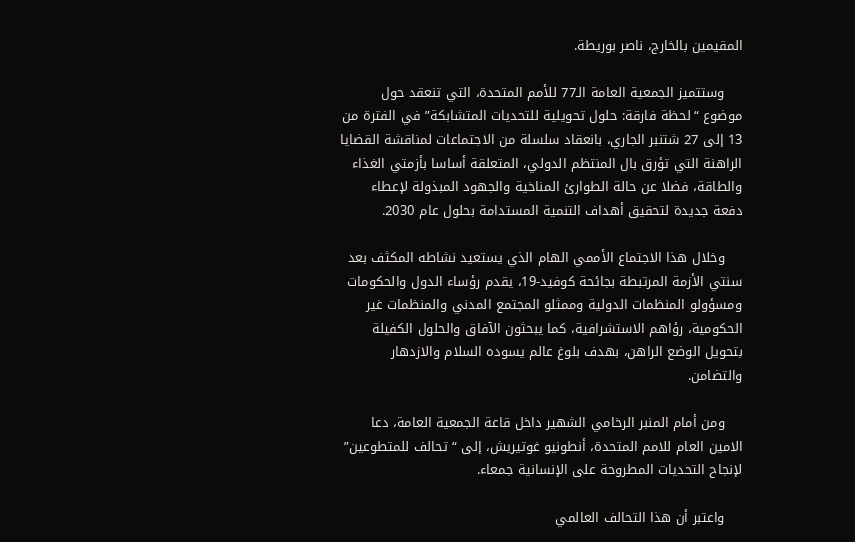المقيمين بالخارج، ناصر بوريطة.

    وستتميز الجمعية العامة الـ77 للأمم المتحدة، التي تنعقد حول موضوع “لحظة فارقة: حلول تحويلية للتحديات المتشابكة” في الفترة من 13 إلى 27 شتنبر الجاري، بانعقاد سلسلة من الاجتماعات لمناقشة القضايا الراهنة التي تؤرق بال المنتظم الدولي، المتعلقة أساسا بأزمتي الغذاء والطاقة، فضلا عن حالة الطوارئ المناخية والجهود المبذولة لإعطاء دفعة جديدة لتحقيق أهداف التنمية المستدامة بحلول عام 2030.

    وخلال هذا الاجتماع الأممي الهام الذي يستعيد نشاطه المكثف بعد سنتي الأزمة المرتبطة بجائحة كوفيد-19، يقدم رؤساء الدول والحكومات ومسؤولو المنظمات الدولية وممثلو المجتمع المدني والمنظمات غير الحكومية، رؤاهم الاستشرافية، كما يبحثون الآفاق والحلول الكفيلة بتحويل الوضع الراهن، بهدف بلوغ عالم يسوده السلام والازدهار والتضامن.

    ومن أمام المنبر الرخامي الشهير داخل قاعة الجمعية العامة، دعا الامين العام للامم المتحدة، أنطونيو غوتيريش، إلى “تحالف للمتطوعين” لإنجاح التحديات المطروحة على الإنسانية جمعاء.

    واعتبر أن هذا التحالف العالمي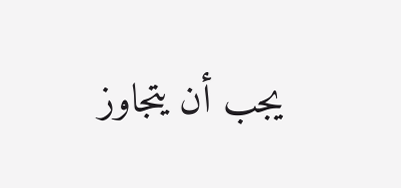يجب أن يتجاوز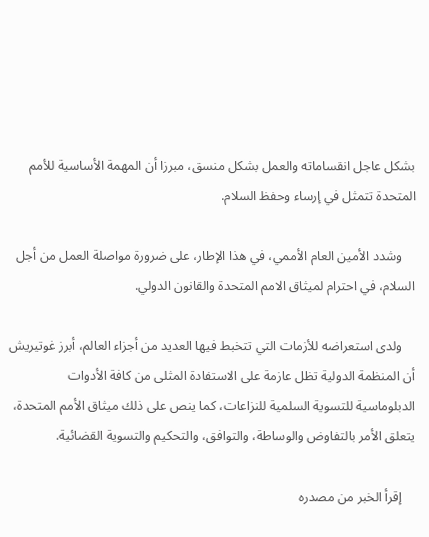بشكل عاجل انقساماته والعمل بشكل منسق، مبرزا أن المهمة الأساسية للأمم المتحدة تتمثل في إرساء وحفظ السلام.

    وشدد الأمين العام الأممي، في هذا الإطار، على ضرورة مواصلة العمل من أجل السلام، في احترام لميثاق الامم المتحدة والقانون الدولي.

    ولدى استعراضه للأزمات التي تتخبط فيها العديد من أجزاء العالم، أبرز غوتيريش أن المنظمة الدولية تظل عازمة على الاستفادة المثلى من كافة الأدوات الدبلوماسية للتسوية السلمية للنزاعات، كما ينص على ذلك ميثاق الأمم المتحدة، يتعلق الأمر بالتفاوض والوساطة، والتوافق، والتحكيم والتسوية القضائية.

    إقرأ الخبر من مصدره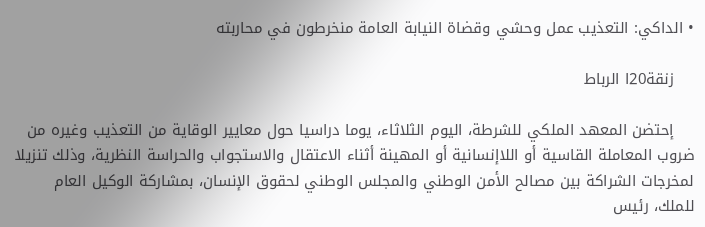• الداكي: التعذيب عمل وحشي وقضاة النيابة العامة منخرطون في محاربته

    زنقة20ا الرباط

    إحتضن المعهد الملكي للشرطة، اليوم الثلاثاء، يوما دراسيا حول معايير الوقاية من التعذيب وغيره من ضروب المعاملة القاسية أو اللاإنسانية أو المهينة أثناء الاعتقال والاستجواب والحراسة النظرية، وذلك تنزيلا لمخرجات الشراكة بين مصالح الأمن الوطني والمجلس الوطني لحقوق الإنسان، بمشاركة الوكيل العام للملك، رئيس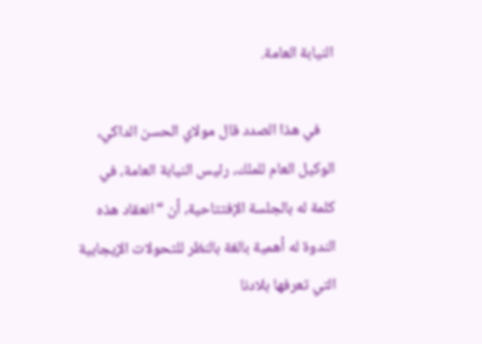النيابة العامة.

    في هذا الصدد قال مولاي الحسن الداكي، الوكيل العام للملك، رئيس النيابة العامة، في كلمة له بالجلسة الإفتتاحية، أن “انعقاد هذه الندوة له أهمية بالغة بالنظر للتحولات الإيجابية التي تعرفها بلادنا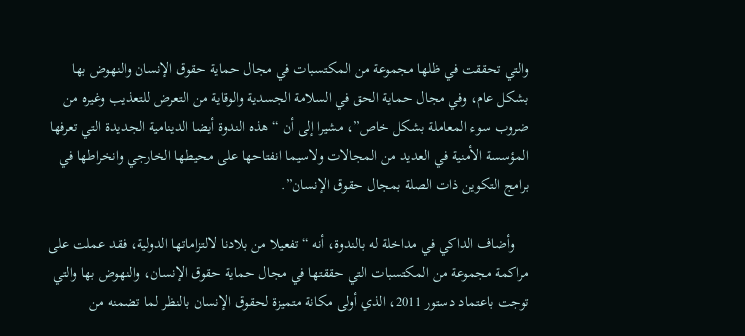والتي تحققت في ظلها مجموعة من المكتسبات في مجال حماية حقوق الإنسان والنهوض بها بشكل عام، وفي مجال حماية الحق في السلامة الجسدية والوقاية من التعرض للتعذيب وغيره من ضروب سوء المعاملة بشكل خاص”، مشيرا إلى أن “هذه الندوة أيضا الدينامية الجديدة التي تعرفها المؤسسة الأمنية في العديد من المجالات ولاسيما انفتاحها على محيطها الخارجي وانخراطها في برامج التكوين ذات الصلة بمجال حقوق الإنسان”.

    وأضاف الداكي في مداخلة له بالندوة، أنه “تفعيلا من بلادنا لالتزاماتها الدولية، فقد عملت على مراكمة مجموعة من المكتسبات التي حققتها في مجال حماية حقوق الإنسان، والنهوض بها والتي توجت باعتماد دستور 2011، الذي أولى مكانة متميزة لحقوق الإنسان بالنظر لما تضمنه من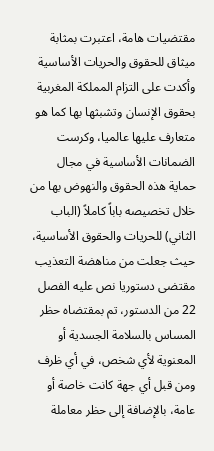مقتضيات هامة، اعتبرت بمثابة ميثاق للحقوق والحريات الأساسية وأكدت على التزام المملكة المغربية بحقوق الإنسان وتشبثها بها كما هو متعارف عليها عالميا، وكرست الضمانات الأساسية في مجال حماية هذه الحقوق والنهوض بها من خلال تخصيصه باباً كاملاً (الباب الثاني) للحريات والحقوق الأساسية، حيث جعلت من مناهضة التعذيب مقتضى دستوريا نص عليه الفصل 22 من الدستور، تم بمقتضاه حظر المساس بالسلامة الجسدية أو المعنوية لأي شخص، في أي ظرف ومن قبل أي جهة كانت خاصة أو عامة، بالإضافة إلى حظر معاملة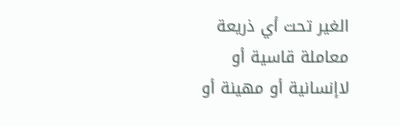الغير تحت أي ذريعة معاملة قاسية أو لاإنسانية أو مهينة أو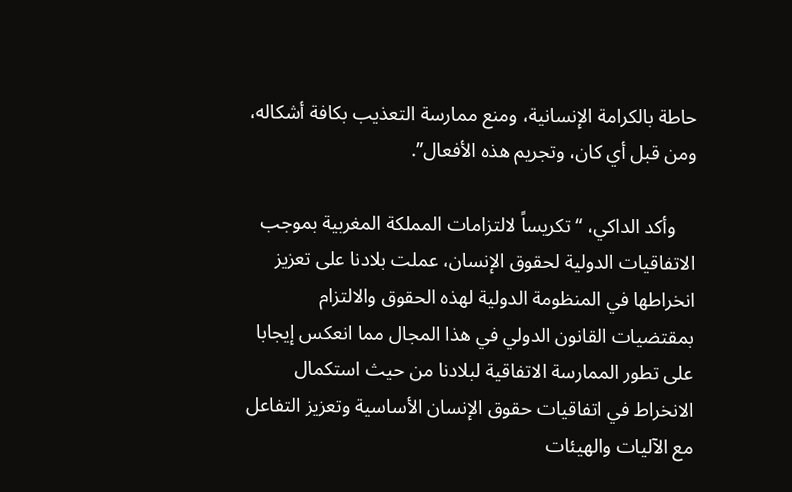حاطة بالكرامة الإنسانية، ومنع ممارسة التعذيب بكافة أشكاله، ومن قبل أي كان، وتجريم هذه الأفعال”.

    وأكد الداكي، “تكريساً لالتزامات المملكة المغربية بموجب الاتفاقيات الدولية لحقوق الإنسان، عملت بلادنا على تعزيز انخراطها في المنظومة الدولية لهذه الحقوق والالتزام بمقتضيات القانون الدولي في هذا المجال مما انعكس إيجابا على تطور الممارسة الاتفاقية لبلادنا من حيث استكمال الانخراط في اتفاقيات حقوق الإنسان الأساسية وتعزيز التفاعل مع الآليات والهيئات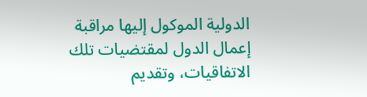الدولية الموكول إليها مراقبة إعمال الدول لمقتضيات تلك الاتفاقيات، وتقديم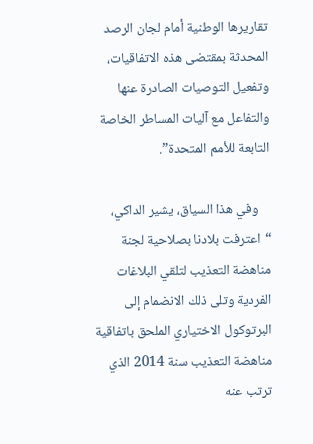تقاريرها الوطنية أمام لجان الرصد المحدثة بمقتضى هذه الاتفاقيات، وتفعيل التوصيات الصادرة عنها والتفاعل مع آليات المساطر الخاصة التابعة للأمم المتحدة”.

    وفي هذا السياق، يشير الداكي، “اعترفت بلادنا بصلاحية لجنة مناهضة التعذيب لتلقي البلاغات الفردية وتلى ذلك الانضمام إلى البرتوكول الاختياري الملحق باتفاقية مناهضة التعذيب سنة 2014 الذي ترتب عنه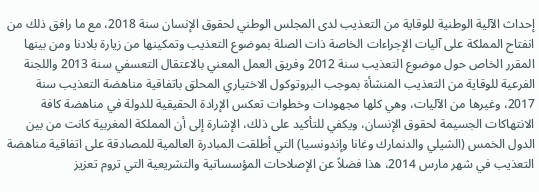إحداث الآلية الوطنية للوقاية من التعذيب لدى المجلس الوطني لحقوق الإنسان سنة 2018، مع ما رافق ذلك من انفتاح المملكة على آليات الإجراءات الخاصة ذات الصلة بموضوع التعذيب وتمكينها من زيارة بلادنا ومن بينها المقرر الخاص حول موضوع التعذيب سنة 2012 وفريق العمل المعني بالاعتقال التعسفي سنة 2013 واللجنة الفرعية للوقاية من التعذيب المنشأة بموجب البروتوكول الاختياري المحلق باتفاقية مناهضة التعذيب سنة 2017، وغيرها من الآليات، وهي كلها مجهودات وخطوات تعكس الإرادة الحقيقية للدولة في مناهضة كافة الانتهاكات الجسيمة لحقوق الإنسان، ويكفي للتأكيد على ذلك، الإشارة إلى أن المملكة المغربية كانت من بين الدول الخمس (الشيلي والدنمارك وغانا وإندونسيا) التي أطلقت المبادرة العالمية للمصادقة على اتفاقية مناهضة التعذيب في شهر مارس 2014، هذا فضلاً عن الإصلاحات المؤسساتية والتشريعية التي تروم تعزيز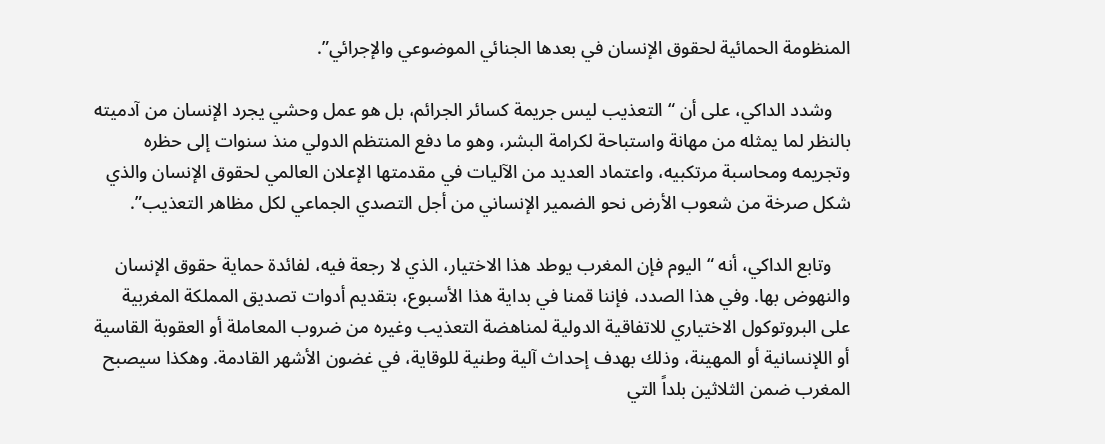المنظومة الحمائية لحقوق الإنسان في بعدها الجنائي الموضوعي والإجرائي”.

    وشدد الداكي، على أن “التعذيب ليس جريمة كسائر الجرائم، بل هو عمل وحشي يجرد الإنسان من آدميته بالنظر لما يمثله من مهانة واستباحة لكرامة البشر، وهو ما دفع المنتظم الدولي منذ سنوات إلى حظره وتجريمه ومحاسبة مرتكبيه، واعتماد العديد من الآليات في مقدمتها الإعلان العالمي لحقوق الإنسان والذي شكل صرخة من شعوب الأرض نحو الضمير الإنساني من أجل التصدي الجماعي لكل مظاهر التعذيب”.

    وتابع الداكي، أنه “اليوم فإن المغرب يوطد هذا الاختيار، الذي لا رجعة فيه، لفائدة حماية حقوق الإنسان والنهوض بها. وفي هذا الصدد، فإننا قمنا في بداية هذا الأسبوع، بتقديم أدوات تصديق المملكة المغربية على البروتوكول الاختياري للاتفاقية الدولية لمناهضة التعذيب وغيره من ضروب المعاملة أو العقوبة القاسية أو اللإنسانية أو المهينة، وذلك بهدف إحداث آلية وطنية للوقاية، في غضون الأشهر القادمة. وهكذا سيصبح المغرب ضمن الثلاثين بلداً التي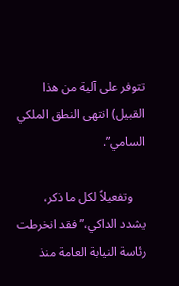تتوفر على آلية من هذا القبيل) انتهى النطق الملكي السامي”.

    وتفعيلاً لكل ما ذكر، يشدد الداكي،” فقد انخرطت رئاسة النيابة العامة منذ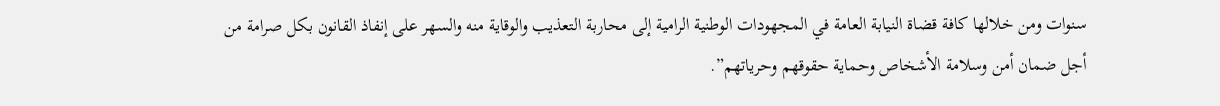سنوات ومن خلالها كافة قضاة النيابة العامة في المجهودات الوطنية الرامية إلى محاربة التعذيب والوقاية منه والسهر على إنفاذ القانون بكل صرامة من أجل ضمان أمن وسلامة الأشخاص وحماية حقوقهم وحرياتهم”.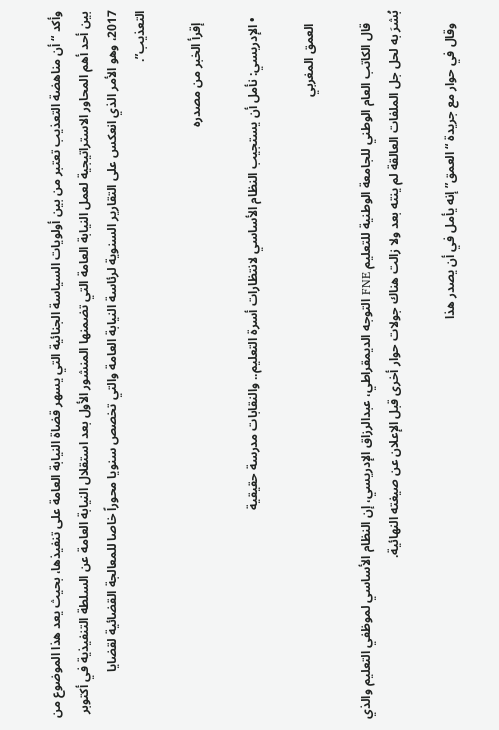وأكد “أن مناهضة التعذيب تعتبر من بين أولويات السياسة الجنائية التي يسهر قضاة النيابة العامة على تنفيذها، بحيث يعد هذا الموضوع من بين أحد أهم المحاور الاستراتيجية لعمل النيابة العامة التي تضمنها المنشور الأول بعد استقلال النيابة العامة عن السلطة التنفيذية في أكتوبر 2017، وهو الأمر الذي انعكس على التقارير السنوية لرئاسة النيابة العامة والتي تخصص سنويا محوراً خاصا للمعالجة القضائية لقضايا التعذيب”.

    إقرأ الخبر من مصدره

  • الإدريسي: نأمل أن يستجيب النظام الأساسي لانتظارات أسرة التعليم.. والنقابات مدرسة حقيقية

    العمق المغربي

    قال الكاتب العام الوطني للجامعة الوطنية للتعليم FNE التوجه الديمقراطي، عبدالرزاق الإدريسي، إن النظام الأساسي لموظفي التعليم والذي بُشرَ به لحل جل الملفات العالقة لم ينته بعد ولا زالت هناك جولات حوار أخرى قبل الإعلان عن صيغته النهائية.

    وقال في حوار مع جريدة “العمق” إنه يأمل في أن يصدر هذا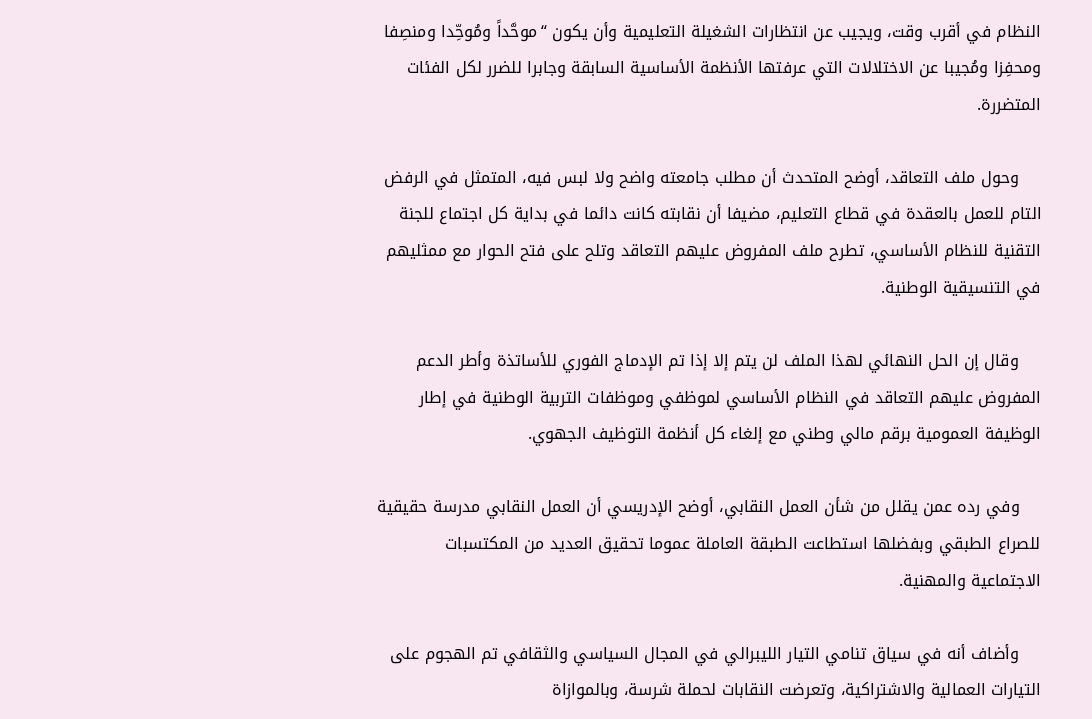النظام في أقرب وقت، ويجيب عن انتظارات الشغيلة التعليمية وأن يكون “موحَّداً ومُوحِّدا ومنصِفا ومحفِزا ومُجيبا عن الاختلالات التي عرفتها الأنظمة الأساسية السابقة وجابرا للضرر لكل الفئات المتضررة.

    وحول ملف التعاقد، أوضح المتحدث أن مطلب جامعته واضح ولا لبس فيه، المتمثل في الرفض التام للعمل بالعقدة في قطاع التعليم، مضيفا أن نقابته كانت دائما في بداية كل اجتماع للجنة التقنية للنظام الأساسي، تطرح ملف المفروض عليهم التعاقد وتلح على فتح الحوار مع ممثليهم في التنسيقية الوطنية.

    وقال إن الحل النهائي لهذا الملف لن يتم إلا إذا تم الإدماج الفوري للأساتذة وأطر الدعم المفروض عليهم التعاقد في النظام الأساسي لموظفي وموظفات التربية الوطنية في إطار الوظيفة العمومية برقم مالي وطني مع إلغاء كل أنظمة التوظيف الجهوي.

    وفي رده عمن يقلل من شأن العمل النقابي، أوضح الإدريسي أن العمل النقابي مدرسة حقيقية للصراع الطبقي وبفضلها استطاعت الطبقة العاملة عموما تحقيق العديد من المكتسبات الاجتماعية والمهنية.

    وأضاف أنه في سياق تنامي التيار الليبرالي في المجال السياسي والثقافي تم الهجوم على التيارات العمالية والاشتراكية، وتعرضت النقابات لحملة شرسة، وبالموازاة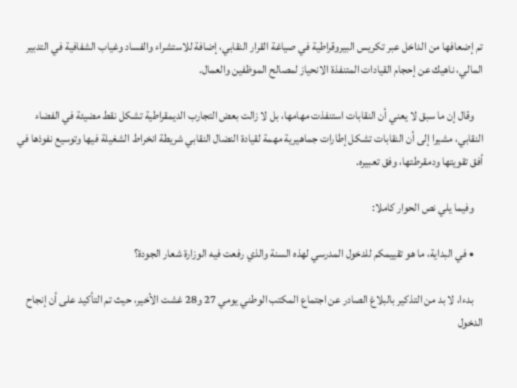تم إضعافها من الداخل عبر تكريس البيروقراطية في صياغة القرار النقابي، إضافة للاستشراء والفساد وغياب الشفافية في التدبير المالي، ناهيك عن إحجام القيادات المتنفذة الانحياز لمصالح الموظفين والعمال.

    وقال إن ما سبق لا يعني أن النقابات استنفذت مهامها، بل لا زالت بعض التجارب الديمقراطية تشكل نقط مضيئة في الفضاء النقابي، مشيرا إلى أن النقابات تشكل إطارات جماهيرية مهمة لقيادة النضال النقابي شريطة انخراط الشغيلة فيها وتوسيع نفوذها في أفق تقويتها ودمقرطتها، وفق تعبيره.

    وفيما يلي نص الحوار كاملا:

    • في البداية، ما هو تقييمكم للدخول المدرسي لهذه السنة والذي رفعت فيه الوزارة شعار الجودة؟

    بدءا، لا بد من التذكير بالبلاغ الصادر عن اجتماع المكتب الوطني يومي 27 و28 غشت الأخير، حيث تم التأكيد على أن إنجاح الدخول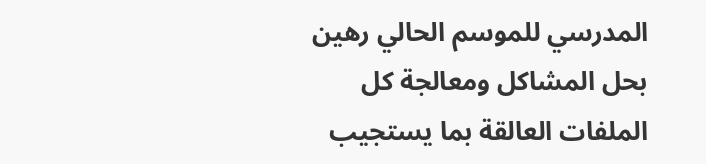المدرسي للموسم الحالي رهين بحل المشاكل ومعالجة كل الملفات العالقة بما يستجيب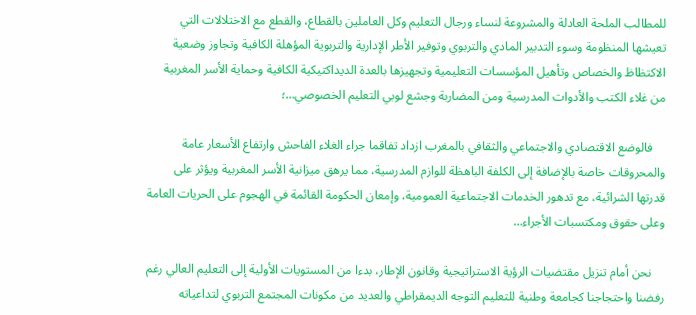للمطالب الملحة العادلة والمشروعة لنساء ورجال التعليم وكل العاملين بالقطاع، والقطع مع الاختلالات التي تعيشها المنظومة وسوء التدبير المادي والتربوي وتوفير الأطر الإدارية والتربوية المؤهلة الكافية وتجاوز وضعية الاكتظاظ والخصاص وتأهيل المؤسسات التعليمية وتجهيزها بالعدة الديداكتيكية الكافية وحماية الأسر المغربية من غلاء الكتب والأدوات المدرسية ومن المضاربة وجشع لوبي التعليم الخصوصي…؛

    فالوضع الاقتصادي والاجتماعي والثقافي بالمغرب ازداد تفاقما جراء الغلاء الفاحش وارتفاع الأسعار عامة والمحروقات خاصة بالإضافة إلى الكلفة الباهظة للوازم المدرسية، مما يرهق ميزانية الأسر المغربية ويؤثر على قدرتها الشرائية، مع تدهور الخدمات الاجتماعية العمومية، وإمعان الحكومة القائمة في الهجوم على الحريات العامة وعلى حقوق ومكتسبات الأجراء…

    نحن أمام تنزيل مقتضيات الرؤية الاستراتيجية وقانون الإطار، بدءا من المستويات الأولية إلى التعليم العالي رغم رفضنا واحتجاجنا كجامعة وطنية للتعليم التوجه الديمقراطي والعديد من مكونات المجتمع التربوي لتداعياته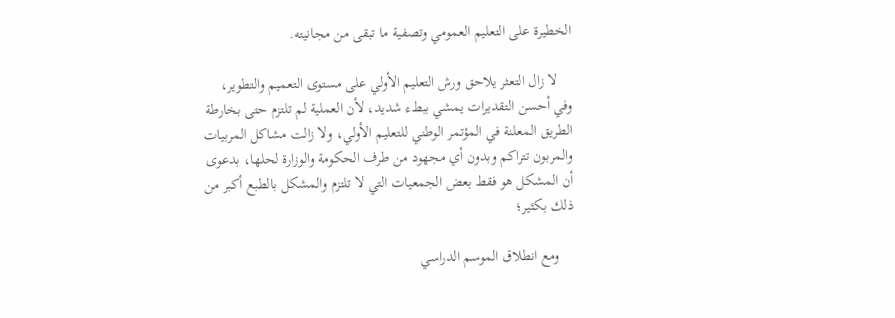الخطيرة على التعليم العمومي وتصفية ما تبقى من مجانيته.

    لا زال التعثر يلاحق ورش التعليم الأولي على مستوى التعميم والتطوير، وفي أحسن التقديرات يمشي ببطء شديد، لأن العملية لم تلتزم حتى بخارطة الطريق المعلنة في المؤتمر الوطني للتعليم الأولي، ولا زالت مشاكل المربيات والمربون تتراكم وبدون أي مجهود من طرف الحكومة والوزارة لحلها، بدعوى أن المشكل هو فقط بعض الجمعيات التي لا تلتزم والمشكل بالطبع أكبر من ذلك بكثير؛

    ومع انطلاق الموسم الدراسي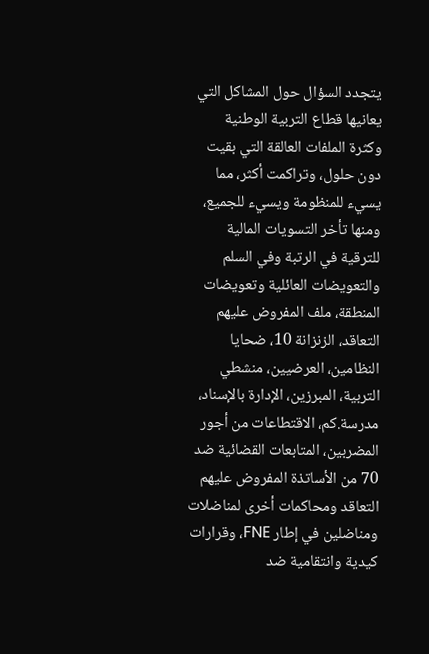يتجدد السؤال حول المشاكل التي يعانيها قطاع التربية الوطنية وكثرة الملفات العالقة التي بقيت دون حلول، وتراكمت أكثر، مما يسيء للمنظومة ويسيء للجميع، ومنها تأخر التسويات المالية للترقية في الرتبة وفي السلم والتعويضات العائلية وتعويضات المنطقة، ملف المفروض عليهم التعاقد، الزنزانة 10، ضحايا النظامين، العرضيين، منشطي التربية، المبرزين، الإدارة بالإسناد، مدرسة.كم، الاقتطاعات من أجور المضربين، المتابعات القضائية ضد 70 من الأساتذة المفروض عليهم التعاقد ومحاكمات أخرى لمناضلات ومناضلين في إطار FNE، وقرارات كيدية وانتقامية ضد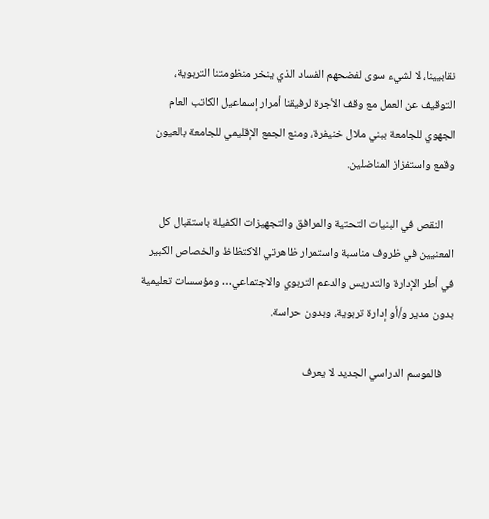نقابيينا، لا لشيء سوى لفضحهم الفساد الذي ينخر منظومتنا التربوية، التوقيف عن العمل مع وقف الأجرة لرفيقنا أمرار إسماعيل الكاتب العام الجهوي للجامعة ببني ملال خنيفرة، ومنع الجمع الإقليمي للجامعة بالعيون وقمع واستفزاز المناضلين.

    النقص في البنيات التحتية والمرافق والتجهيزات الكفيلة باستقبال كل المعنيين في ظروف مناسبة واستمرار ظاهرتي الاكتظاظ والخصاص الكبير في أطر الإدارة والتدريس والدعم التربوي والاجتماعي… ومؤسسات تعليمية بدون مدير و/أو إدارة تربوية، وبدون حراسة.

    فالموسم الدراسي الجديد لا يعرف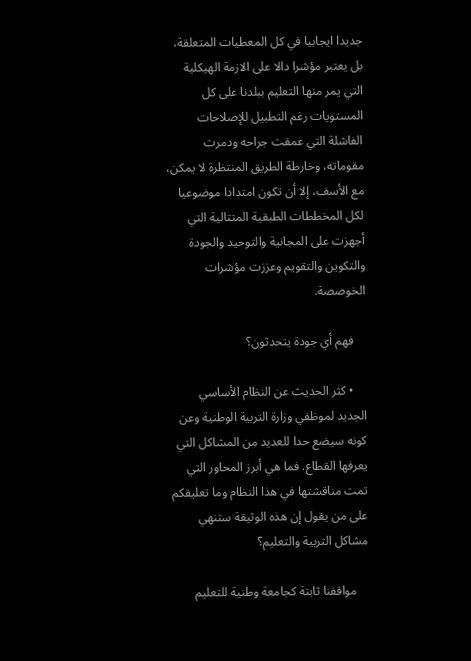جديدا ايجابيا في كل المعطيات المتعلقة، بل يعتبر مؤشرا دالا على الازمة الهيكلية التي يمر منها التعليم ببلدنا على كل المستويات رغم التطبيل للإصلاحات الفاشلة التي عمقت جراحه ودمرت مقوماته، وخارطة الطريق المنتظرة لا يمكن، مع الأسف، إلا أن تكون امتدادا موضوعيا لكل المخططات الطبقية المتتالية التي أجهزت على المجانية والتوحيد والجودة والتكوين والتقويم وعززت مؤشرات الخوصصة.

    فهم أي جودة يتحدثون؟

    • كثر الحديث عن النظام الأساسي الجديد لموظفي وزارة التربية الوطنية وعن كونه سيضع حدا للعديد من المشاكل التي يعرفها القطاع. فما هي أبرز المحاور التي تمت مناقشتها في هذا النظام وما تعليقكم على من يقول إن هذه الوثيقة ستنهي مشاكل التربية والتعليم؟

    مواقفنا ثابتة كجامعة وطنية للتعليم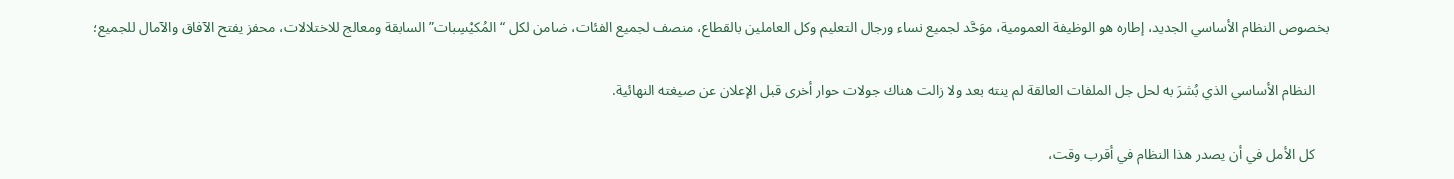بخصوص النظام الأساسي الجديد، إطاره هو الوظيفة العمومية، موَحَّد لجميع نساء ورجال التعليم وكل العاملين بالقطاع، منصف لجميع الفئات، ضامن لكل “المُكيْسِبات” السابقة ومعالج للاختلالات، محفز يفتح الآفاق والآمال للجميع؛

    النظام الأساسي الذي بُشرَ به لحل جل الملفات العالقة لم ينته بعد ولا زالت هناك جولات حوار أخرى قبل الإعلان عن صيغته النهائية.

    كل الأمل في أن يصدر هذا النظام في أقرب وقت،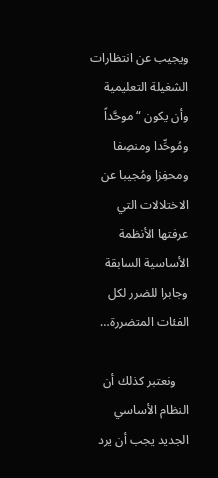ويجيب عن انتظارات الشغيلة التعليمية وأن يكون “موحَّداً ومُوحِّدا ومنصِفا ومحفِزا ومُجيبا عن الاختلالات التي عرفتها الأنظمة الأساسية السابقة وجابرا للضرر لكل الفئات المتضررة…

    ونعتبر كذلك أن النظام الأساسي الجديد يجب أن يرد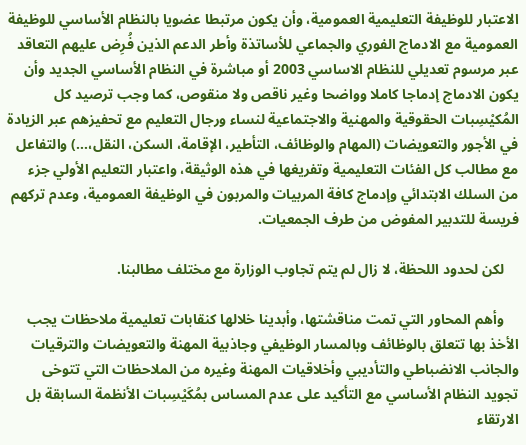الاعتبار للوظيفة التعليمية العمومية، وأن يكون مرتبطا عضويا بالنظام الأساسي للوظيفة العمومية مع الادماج الفوري والجماعي للأساتذة وأطر الدعم الذين فُرِض عليهم التعاقد عبر مرسوم تعديلي للنظام الاساسي 2003 أو مباشرة في النظام الأساسي الجديد وأن يكون الادماج إدماجا كاملا وواضحا وغير ناقص ولا منقوص، كما وجب ترصيد كل المُكيْسِبات الحقوقية والمهنية والاجتماعية لنساء ورجال التعليم مع تحفيزهم عبر الزيادة في الأجور والتعويضات (المهام والوظائف، التأطير، الإقامة، السكن، النقل،…) والتفاعل مع مطالب كل الفئات التعليمية وتفريغها في هذه الوثيقة، واعتبار التعليم الأولي جزء من السلك الابتدائي وإدماج كافة المربيات والمربون في الوظيفة العمومية، وعدم تركهم فريسة للتدبير المفوض من طرف الجمعيات.

    لكن لحدود اللحظة، لا زال لم يتم تجاوب الوزارة مع مختلف مطالبنا.

    وأهم المحاور التي تمت مناقشتها، وأبدينا خلالها كنقابات تعليمية ملاحظات يجب الأخذ بها تتعلق بالوظائف وبالمسار الوظيفي وجاذبية المهنة والتعويضات والترقيات والجانب الانضباطي والتأديبي وأخلاقيات المهنة وغيره من الملاحظات التي تتوخى تجويد النظام الأساسي مع التأكيد على عدم المساس بمُكَيْسِبات الأنظمة السابقة بل الارتقاء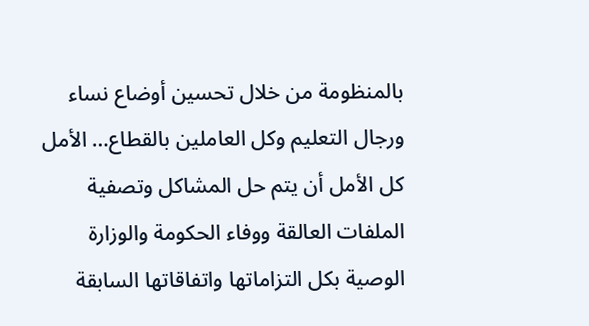بالمنظومة من خلال تحسين أوضاع نساء ورجال التعليم وكل العاملين بالقطاع… الأمل كل الأمل أن يتم حل المشاكل وتصفية الملفات العالقة ووفاء الحكومة والوزارة الوصية بكل التزاماتها واتفاقاتها السابقة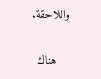واللاحقة.

    هناك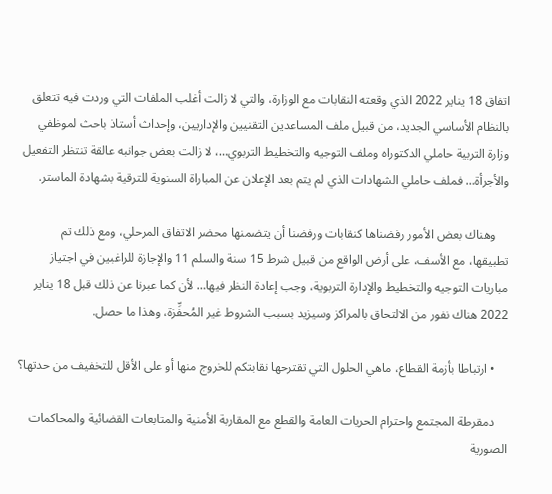اتفاق 18 يناير 2022 الذي وقعته النقابات مع الوزارة، والتي لا زالت أغلب الملفات التي وردت فيه تتعلق بالنظام الأساسي الجديد، من قبيل ملف المساعدين التقنيين والإداريين، وإحداث أستاذ باحث لموظفي وزارة التربية حاملي الدكتوراه وملف التوجيه والتخطيط التربوي…، لا زالت بعض جوانبه عالقة تنتظر التفعيل والأجرأة… فملف حاملي الشهادات الذي لم يتم بعد الإعلان عن المباراة السنوية للترقية بشهادة الماستر.

    وهناك بعض الأمور رفضناها كنقابات ورفضنا أن يتضمنها محضر الاتفاق المرحلي، ومع ذلك تم تطبيقها، مع الأسف، على أرض الواقع من قبيل شرط 15 سنة والسلم 11 والإجازة للراغبين في اجتياز مباريات التوجيه والتخطيط والإدارة التربوية، وجب إعادة النظر فيها… لأن كما عبرنا عن ذلك قبل 18 يناير 2022 هناك نفور من الالتحاق بالمراكز وسيزيد بسبب الشروط غير المُحفِّزة، وهذا ما حصل.

    • ارتباطا بأزمة القطاع، ماهي الحلول التي تقترحها نقابتكم للخروج منها أو على الأقل للتخفيف من حدتها؟

    دمقرطة المجتمع واحترام الحريات العامة والقطع مع المقاربة الأمنية والمتابعات القضائية والمحاكمات الصورية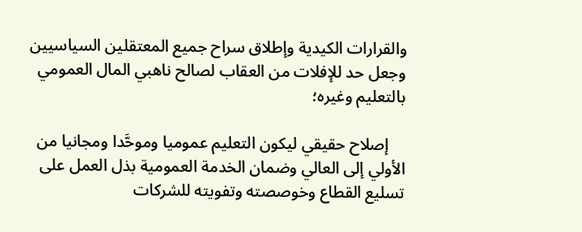والقرارات الكيدية وإطلاق سراح جميع المعتقلين السياسيين وجعل حد للإفلات من العقاب لصالح ناهبي المال العمومي بالتعليم وغيره؛

    إصلاح حقيقي ليكون التعليم عموميا وموحَّدا ومجانيا من الأولي إلى العالي وضمان الخدمة العمومية بذل العمل على تسليع القطاع وخوصصته وتفويته للشركات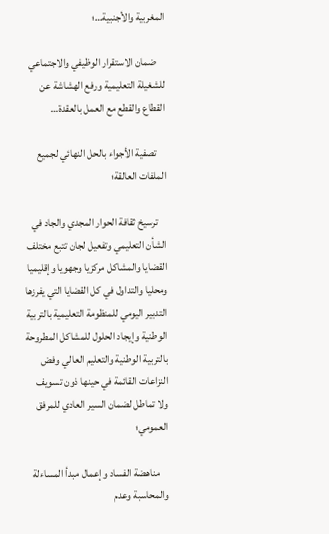المغربية والأجنبية…؛

    ضمان الاستقرار الوظيفي والاجتماعي للشغيلة التعليمية ورفع الهشاشة عن القطاع والقطع مع العمل بالعقدة…

    تصفية الأجواء بالحل النهائي لجميع الملفات العالقة؛

    ترسيخ ثقافة الحوار المجدي والجاد في الشأن التعليمي وتفعيل لجان تتبع مختلف القضايا والمشاكل مركزيا وجهويا وإقليميا ومحليا والتداول في كل القضايا التي يفرزها التدبير اليومي للمنظومة التعليمية بالتربية الوطنية وإيجاد الحلول للمشاكل المطروحة بالتربية الوطنية والتعليم العالي وفض النزاعات القائمة في حينها ذون تسويف ولا تماطل لضمان السير العادي للمرفق العمومي؛

    مناهضة الفساد وإعمال مبدأ المساءلة والمحاسبة وعدم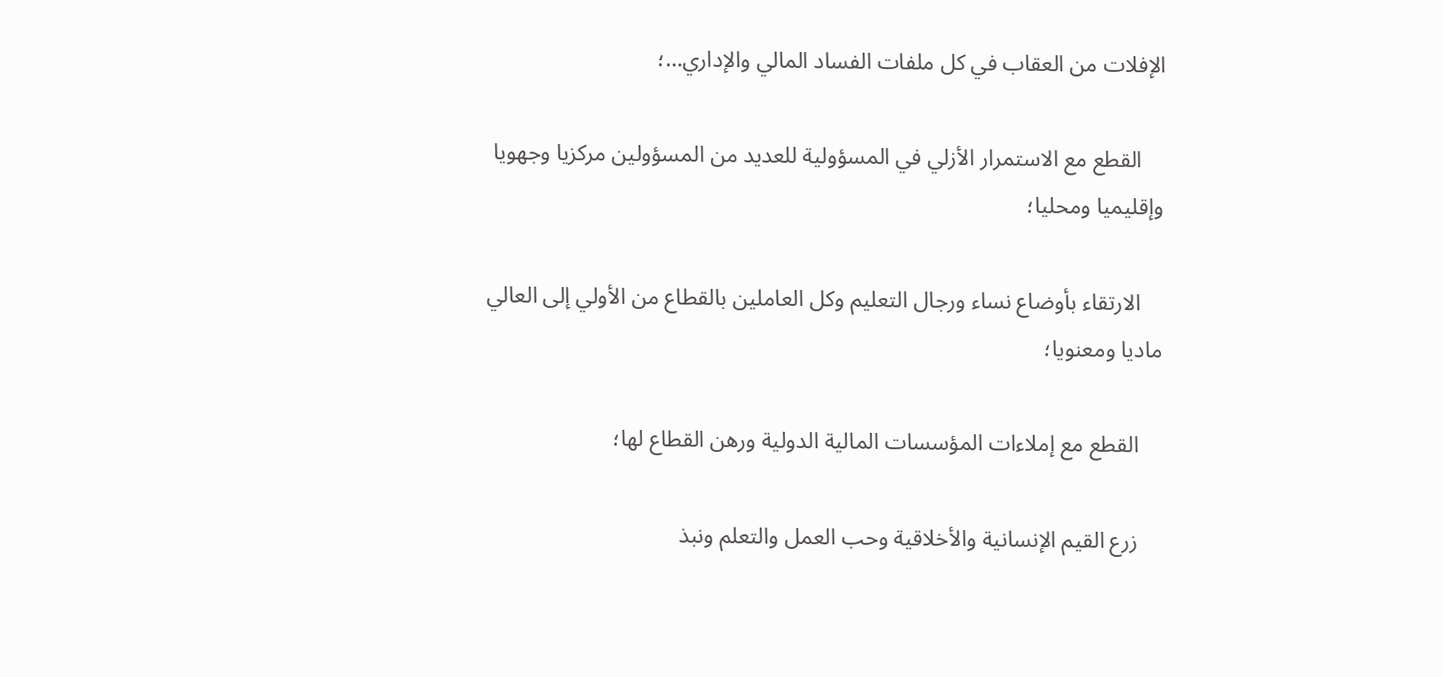الإفلات من العقاب في كل ملفات الفساد المالي والإداري…؛

    القطع مع الاستمرار الأزلي في المسؤولية للعديد من المسؤولين مركزيا وجهويا وإقليميا ومحليا؛

    الارتقاء بأوضاع نساء ورجال التعليم وكل العاملين بالقطاع من الأولي إلى العالي ماديا ومعنويا؛

    القطع مع إملاءات المؤسسات المالية الدولية ورهن القطاع لها؛

    زرع القيم الإنسانية والأخلاقية وحب العمل والتعلم ونبذ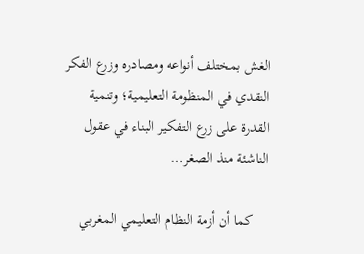الغش بمختلف أنواعه ومصادره وزرع الفكر النقدي في المنظومة التعليمية؛ وتنمية القدرة على زرع التفكير البناء في عقول الناشئة منذ الصغر…

    كما أن أزمة النظام التعليمي المغربي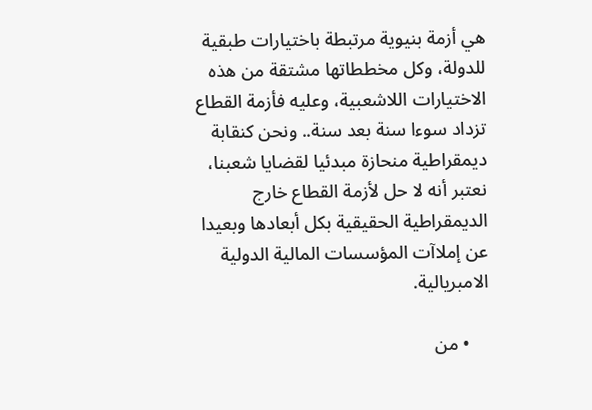هي أزمة بنيوية مرتبطة باختيارات طبقية للدولة، وكل مخططاتها مشتقة من هذه الاختيارات اللاشعبية، وعليه فأزمة القطاع تزداد سوءا سنة بعد سنة.. ونحن كنقابة ديمقراطية منحازة مبدئيا لقضايا شعبنا، نعتبر أنه لا حل لأزمة القطاع خارج الديمقراطية الحقيقية بكل أبعادها وبعيدا عن إملاآت المؤسسات المالية الدولية الامبريالية.

    • من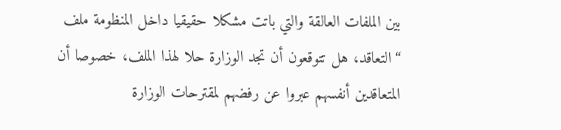بين الملفات العالقة والتي باتت مشكلا حقيقيا داخل المنظومة ملف “التعاقد، هل تتوقعون أن تجد الوزارة حلا لهذا الملف، خصوصا أن المتعاقدين أنفسهم عبروا عن رفضهم لمقترحات الوزارة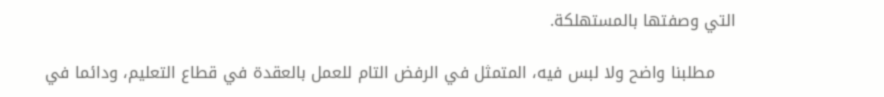التي وصفتها بالمستهلكة.

    مطلبنا واضح ولا لبس فيه، المتمثل في الرفض التام للعمل بالعقدة في قطاع التعليم، ودائما في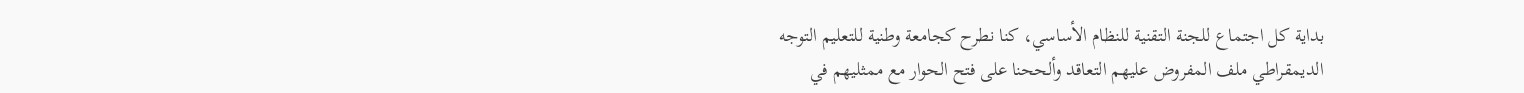بداية كل اجتماع للجنة التقنية للنظام الأساسي، كنا نطرح كجامعة وطنية للتعليم التوجه الديمقراطي ملف المفروض عليهم التعاقد وألححنا على فتح الحوار مع ممثليهم في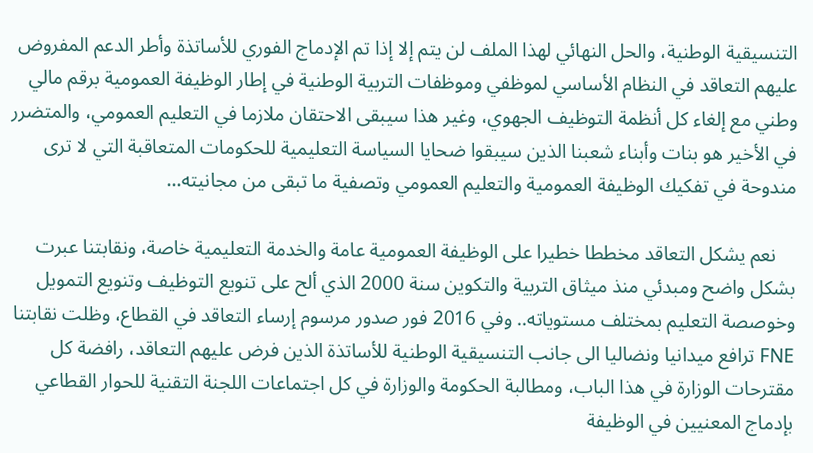التنسيقية الوطنية، والحل النهائي لهذا الملف لن يتم إلا إذا تم الإدماج الفوري للأساتذة وأطر الدعم المفروض عليهم التعاقد في النظام الأساسي لموظفي وموظفات التربية الوطنية في إطار الوظيفة العمومية برقم مالي وطني مع إلغاء كل أنظمة التوظيف الجهوي، وغير هذا سيبقى الاحتقان ملازما في التعليم العمومي، والمتضرر في الأخير هو بنات وأبناء شعبنا الذين سيبقوا ضحايا السياسة التعليمية للحكومات المتعاقبة التي لا ترى مندوحة في تفكيك الوظيفة العمومية والتعليم العمومي وتصفية ما تبقى من مجانيته…

    نعم يشكل التعاقد مخططا خطيرا على الوظيفة العمومية عامة والخدمة التعليمية خاصة، ونقابتنا عبرت بشكل واضح ومبدئي منذ ميثاق التربية والتكوين سنة 2000 الذي ألح على تنويع التوظيف وتنويع التمويل وخوصصة التعليم بمختلف مستوياته.. وفي 2016 فور صدور مرسوم إرساء التعاقد في القطاع، وظلت نقابتنا FNE ترافع ميدانيا ونضاليا الى جانب التنسيقية الوطنية للأساتذة الذين فرض عليهم التعاقد، رافضة كل مقترحات الوزارة في هذا الباب، ومطالبة الحكومة والوزارة في كل اجتماعات اللجنة التقنية للحوار القطاعي بإدماج المعنيين في الوظيفة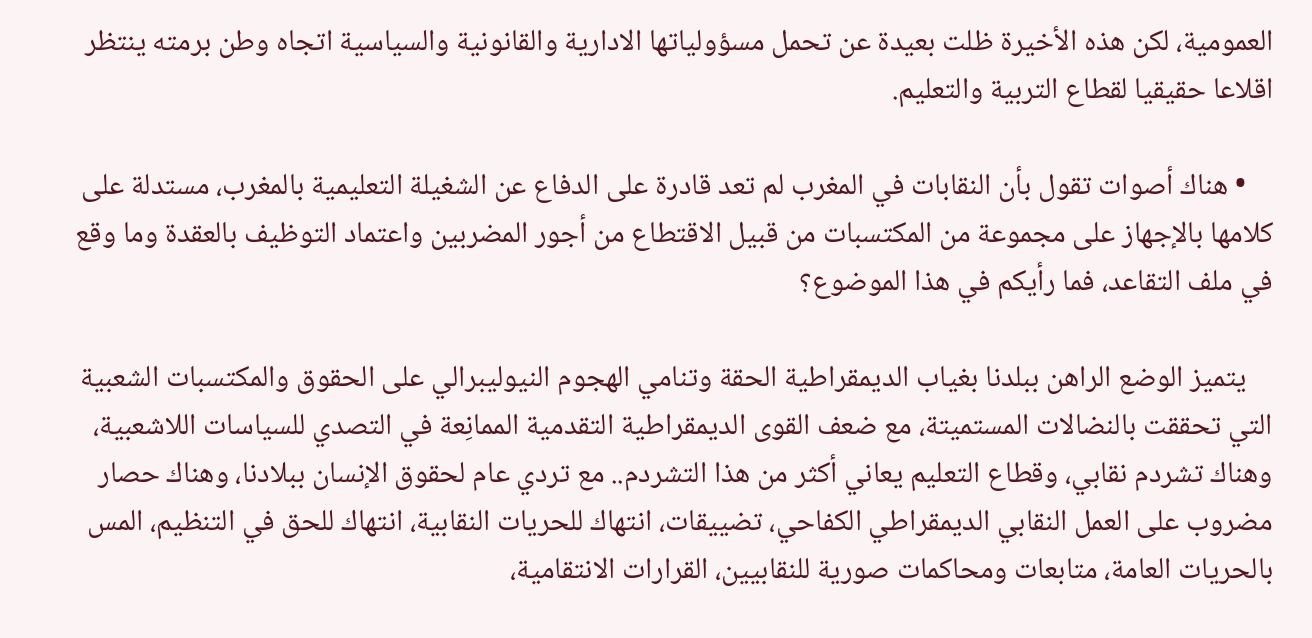العمومية، لكن هذه الأخيرة ظلت بعيدة عن تحمل مسؤولياتها الادارية والقانونية والسياسية اتجاه وطن برمته ينتظر اقلاعا حقيقيا لقطاع التربية والتعليم.

    • هناك أصوات تقول بأن النقابات في المغرب لم تعد قادرة على الدفاع عن الشغيلة التعليمية بالمغرب، مستدلة على كلامها بالإجهاز على مجموعة من المكتسبات من قبيل الاقتطاع من أجور المضربين واعتماد التوظيف بالعقدة وما وقع في ملف التقاعد، فما رأيكم في هذا الموضوع؟

    يتميز الوضع الراهن ببلدنا بغياب الديمقراطية الحقة وتنامي الهجوم النيوليبرالي على الحقوق والمكتسبات الشعبية التي تحققت بالنضالات المستميتة، مع ضعف القوى الديمقراطية التقدمية الممانِعة في التصدي للسياسات اللاشعبية، وهناك تشردم نقابي، وقطاع التعليم يعاني أكثر من هذا التشردم.. مع تردي عام لحقوق الإنسان ببلادنا، وهناك حصار مضروب على العمل النقابي الديمقراطي الكفاحي، تضييقات، انتهاك للحريات النقابية، انتهاك للحق في التنظيم، المس بالحريات العامة، متابعات ومحاكمات صورية للنقابيين، القرارات الانتقامية،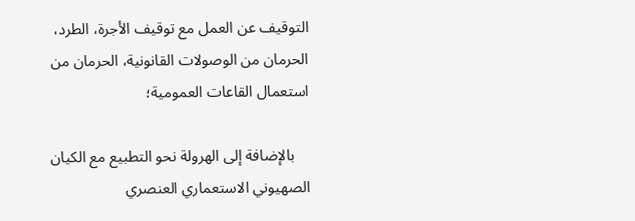التوقيف عن العمل مع توقيف الأجرة، الطرد، الحرمان من الوصولات القانونية، الحرمان من استعمال القاعات العمومية؛

    بالإضافة إلى الهرولة نحو التطبيع مع الكيان الصهيوني الاستعماري العنصري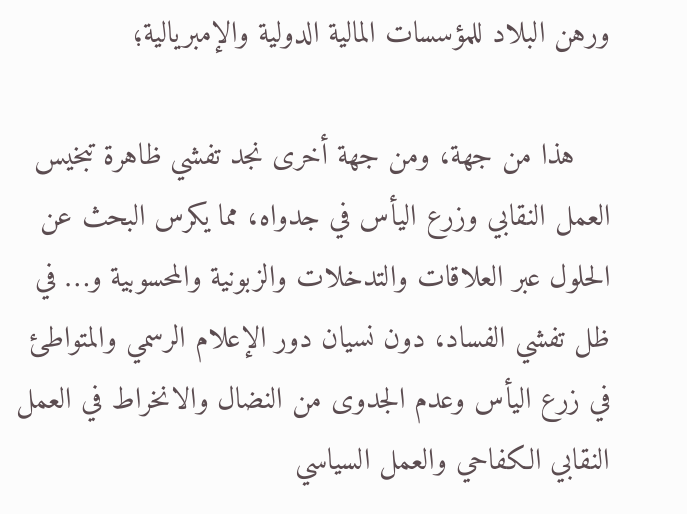ورهن البلاد للمؤسسات المالية الدولية والإمبريالية؛

    هذا من جهة، ومن جهة أخرى نجد تفشي ظاهرة تبخيس العمل النقابي وزرع اليأس في جدواه، مما يكرس البحث عن الحلول عبر العلاقات والتدخلات والزبونية والمحسوبية و… في ظل تفشي الفساد، دون نسيان دور الإعلام الرسمي والمتواطئ في زرع اليأس وعدم الجدوى من النضال والانخراط في العمل النقابي الكفاحي والعمل السياسي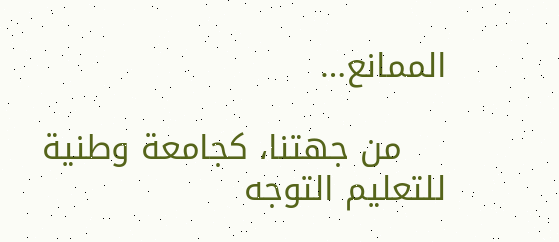الممانع…

    من جهتنا، كجامعة وطنية للتعليم التوجه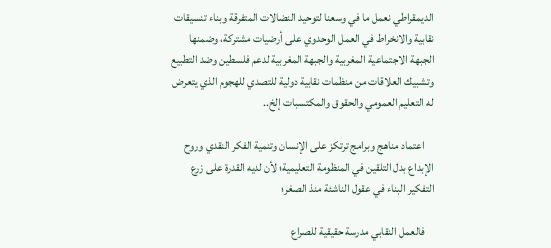الديمقراطي نعمل ما في وسعنا لتوحيد النضالات المتفرقة وبناء تنسيقات نقابية والانخراط في العمل الوحدوي على أرضيات مشتركة، وضمنها الجبهة الاجتماعية المغربية والجبهة المغربية لدعم فلسطين وضد التطبيع وتشبيك العلاقات من منظمات نقابية دولية للتصدي للهجوم الذي يتعرض له التعليم العمومي والحقوق والمكتسبات إلخ..

    اعتماد مناهج وبرامج ترتكز على الإنسان وتنمية الفكر النقدي وروح الإبداع بدل التلقين في المنظومة التعليمية؛ لأن لديه القدرة على زرع التفكير البناء في عقول الناشئة منذ الصغر؛

    فالعمل النقابي مدرسة حقيقية للصراع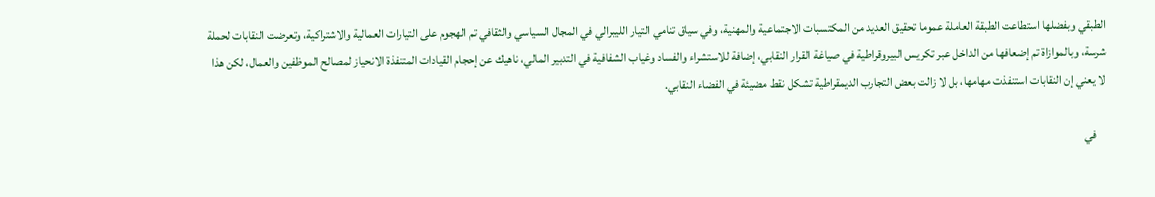الطبقي وبفضلها استطاعت الطبقة العاملة عموما تحقيق العديد من المكتسبات الاجتماعية والمهنية، وفي سياق تنامي التيار الليبرالي في المجال السياسي والثقافي تم الهجوم على التيارات العمالية والاشتراكية، وتعرضت النقابات لحملة شرسة، وبالموازاة تم إضعافها من الداخل عبر تكريس البيروقراطية في صياغة القرار النقابي، إضافة للاستشراء والفساد وغياب الشفافية في التدبير المالي، ناهيك عن إحجام القيادات المتنفذة الانحياز لمصالح الموظفين والعمال، لكن هذا لا يعني إن النقابات استنفذت مهامها، بل لا زالت بعض التجارب الديمقراطية تشكل نقط مضيئة في الفضاء النقابي.

    في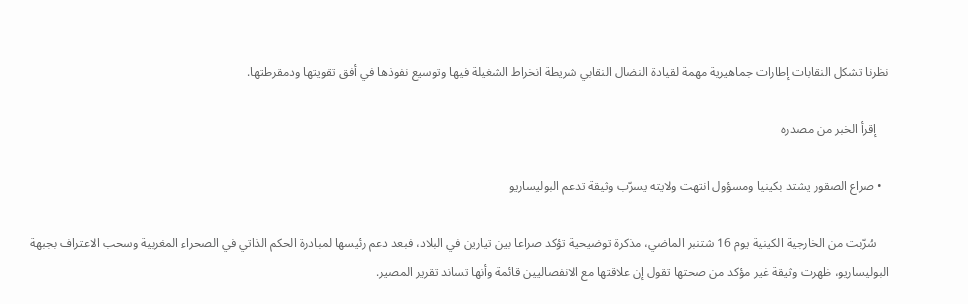نظرنا تشكل النقابات إطارات جماهيرية مهمة لقيادة النضال النقابي شريطة انخراط الشغيلة فيها وتوسيع نفوذها في أفق تقويتها ودمقرطتها.

    إقرأ الخبر من مصدره

  • صراع الصقور يشتد بكينيا ومسؤول انتهت ولايته يسرّب وثيقة تدعم البوليساريو

    سُرّبت من الخارجية الكينية يوم 16 شتنبر الماضي، مذكرة توضيحية تؤكد صراعا بين تيارين في البلاد، فبعد دعم رئيسها لمبادرة الحكم الذاتي في الصحراء المغربية وسحب الاعتراف بجبهة البوليساريو، ظهرت وثيقة غير مؤكد من صحتها تقول إن علاقتها مع الانفصاليين قائمة وأنها تساند تقرير المصير.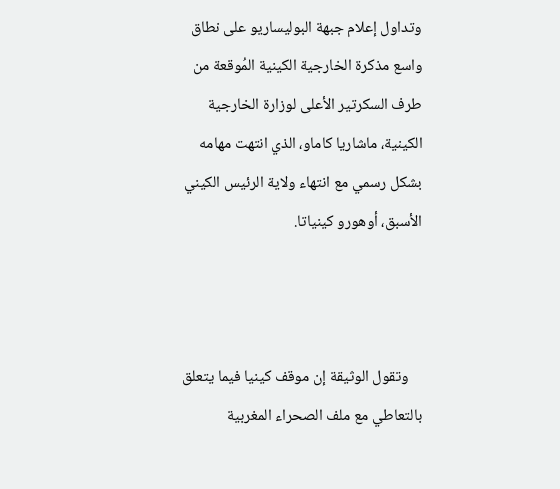وتداول إعلام جبهة البوليساريو على نطاق واسع مذكرة الخارجية الكينية المُوقعة من طرف السكرتير الأعلى لوزارة الخارجية الكينية، ماشاريا كاماو، الذي انتهت مهامه بشكل رسمي مع انتهاء ولاية الرئيس الكيني الأسبق، أوهورو كينياتا.



    وتقول الوثيقة إن موقف كينيا فيما يتعلق بالتعاطي مع ملف الصحراء المغربية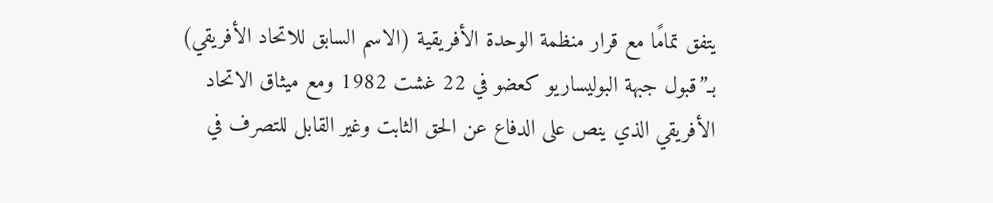يتفق تمامًا مع قرار منظمة الوحدة الأفريقية (الاسم السابق للاتحاد الأفريقي) بـ”قبول جبهة البوليساريو كعضو في 22 غشت 1982 ومع ميثاق الاتحاد الأفريقي الذي ينص على الدفاع عن الحق الثابت وغير القابل للتصرف في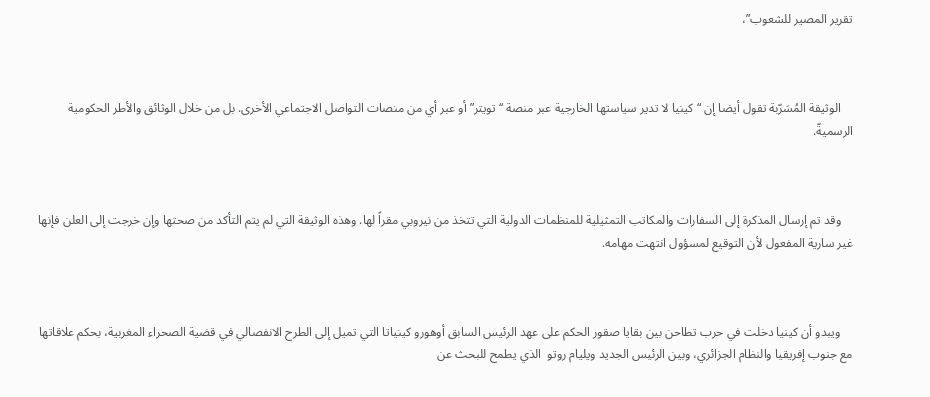تقرير المصير للشعوب”،



    الوثيقة المُسَرّبة تقول أيضا إن “كينيا لا تدير سياستها الخارجية عبر منصة “تويتر” أو عبر أي من منصات التواصل الاجتماعي الأخرى. بل من خلال الوثائق والأطر الحكومية الرسميةّ.



    وقد تم إرسال المذكرة إلى السفارات والمكاتب التمثيلية للمنظمات الدولية التي تتخذ من نيروبي مقراً لها. وهذه الوثيقة التي لم يتم التأكد من صحتها وإن خرجت إلى العلن فإنها غير سارية المفعول لأن التوقيع لمسؤول انتهت مهامه.



    ويبدو أن كينيا دخلت في حرب تطاحن بين بقايا صقور الحكم على عهد الرئيس السابق أوهورو كينياتا التي تميل إلى الطرح الانفصالي في قضية الصحراء المغربية، بحكم علاقاتها مع جنوب إفريقيا والنظام الجزائري، وبين الرئيس الجديد ويليام روتو  الذي يطمح للبحث عن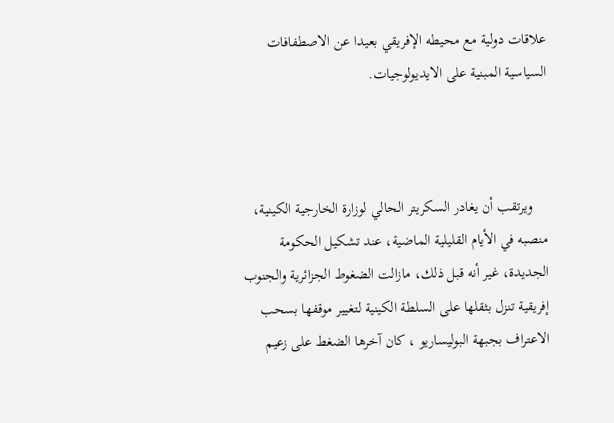علاقات دولية مع محيطه الإفريقي بعيدا عن الاصطفافات السياسية المبنية على الايديولوجيات.



    ويرتقب أن يغادر السكريتر الحالي لوزارة الخارجية الكينية، منصبه في الأيام القليلية الماضية، عند تشكيل الحكومة الجديدة، غير أنه قبل ذلك، مازالت الضغوط الجزائرية والجنوب إفريقية تنزل بثقلها على السلطة الكينية لتغيير موقفها بسحب الاعتراف بجبهة البوليساريو ، كان آخرها الضغط على زعيم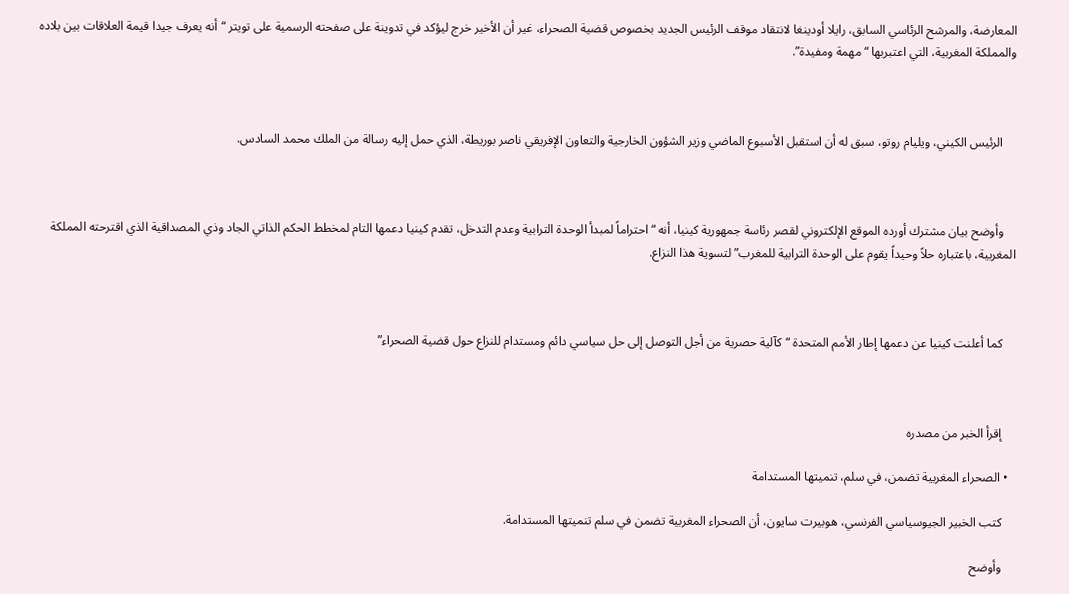المعارضة، والمرشح الرئاسي السابق، رايلا أودينغا لانتقاد موقف الرئيس الجديد بخصوص قضية الصحراء، غير أن الأخير خرج ليؤكد في تدوينة على صفحته الرسمية على تويتر “أنه يعرف جيدا قيمة العلاقات بين بلاده والمملكة المغربية، التي اعتبربها “مهمة ومفيدة”.



    الرئيس الكيني، ويليام روتو، سبق له أن استقبل الأسبوع الماضي وزير الشؤون الخارجية والتعاون الإفريقي ناصر بوريطة، الذي حمل إليه رسالة من الملك محمد السادس.



    وأوضح بيان مشترك أورده الموقع الإلكتروني لقصر رئاسة جمهورية كينيا، أنه “احتراماً لمبدأ الوحدة الترابية وعدم التدخل، تقدم كينيا دعمها التام لمخطط الحكم الذاتي الجاد وذي المصداقية الذي اقترحته المملكة المغربية، باعتباره حلاً وحيداً يقوم على الوحدة الترابية للمغرب” لتسوية هذا النزاع.



    كما أعلنت كينيا عن دعمها إطار الأمم المتحدة “كآلية حصرية من أجل التوصل إلى حل سياسي دائم ومستدام للنزاع حول قضية الصحراء”



    إقرأ الخبر من مصدره

  • الصحراء المغربية تضمن، في سلم، تنميتها المستدامة

    كتب الخبير الجيوسياسي الفرنسي، هوبيرت سايون، أن الصحراء المغربية تضمن في سلم تنميتها المستدامة.

    وأوضح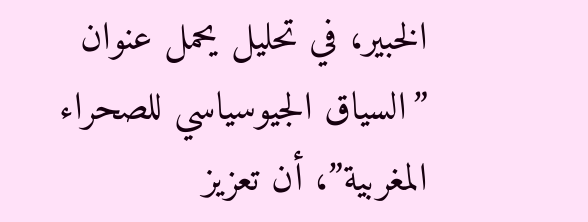الخبير، في تحليل يحمل عنوان ”السياق الجيوسياسي للصحراء المغربية”، أن تعزيز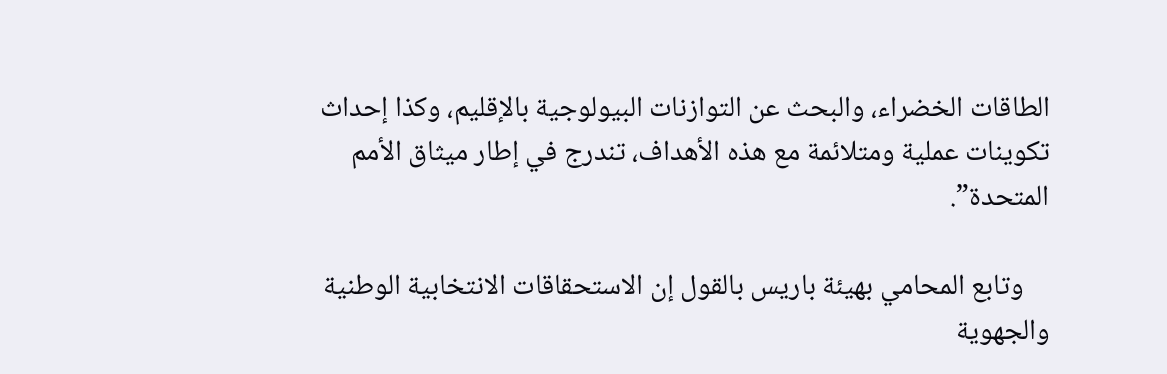الطاقات الخضراء، والبحث عن التوازنات البيولوجية بالإقليم، وكذا إحداث تكوينات عملية ومتلائمة مع هذه الأهداف، تندرج في إطار ميثاق الأمم المتحدة”.

    وتابع المحامي بهيئة باريس بالقول إن الاستحقاقات الانتخابية الوطنية والجهوية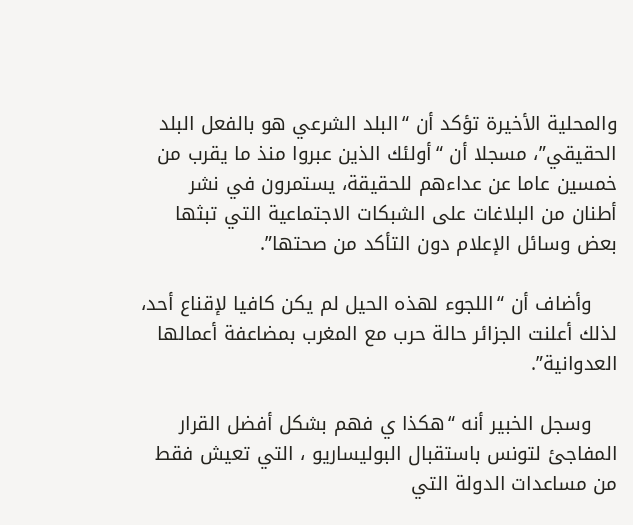والمحلية الأخيرة تؤكد أن “البلد الشرعي هو بالفعل البلد الحقيقي”، مسجلا أن “أولئك الذين عبروا منذ ما يقرب من خمسين عاما عن عداءهم للحقيقة، يستمرون في نشر أطنان من البلاغات على الشبكات الاجتماعية التي تبثها بعض وسائل الإعلام دون التأكد من صحتها”.

    وأضاف أن “اللجوء لهذه الحيل لم يكن كافيا لإقناع أحد، لذلك أعلنت الجزائر حالة حرب مع المغرب بمضاعفة أعمالها العدوانية”.

    وسجل الخبير أنه “هكذا ي فهم بشكل أفضل القرار المفاجئ لتونس باستقبال البوليساريو ، التي تعيش فقط من مساعدات الدولة التي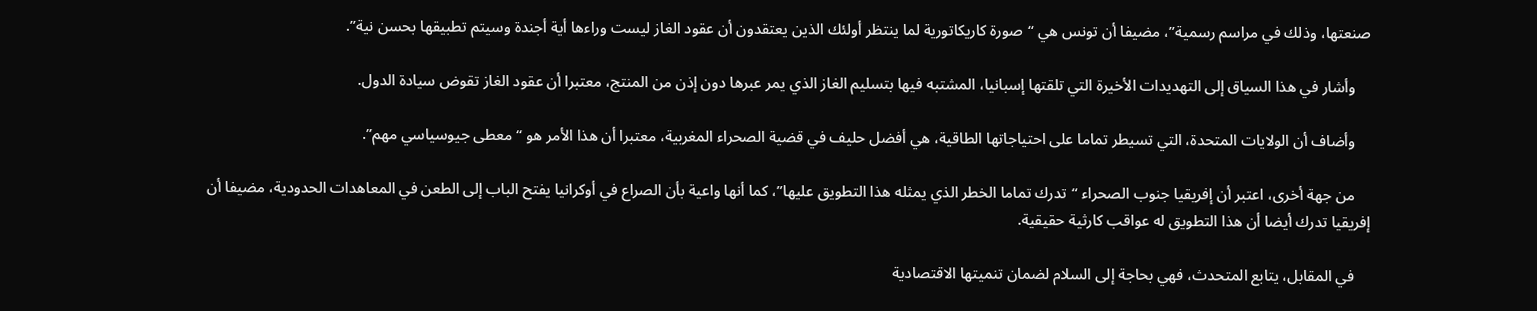صنعتها، وذلك في مراسم رسمية”، مضيفا أن تونس هي “صورة كاريكاتورية لما ينتظر أولئك الذين يعتقدون أن عقود الغاز ليست وراءها أية أجندة وسيتم تطبيقها بحسن نية”.

    وأشار في هذا السياق إلى التهديدات الأخيرة التي تلقتها إسبانيا، المشتبه فيها بتسليم الغاز الذي يمر عبرها دون إذن من المنتج، معتبرا أن عقود الغاز تقوض سيادة الدول.

    وأضاف أن الولايات المتحدة، التي تسيطر تماما على احتياجاتها الطاقية، هي أفضل حليف في قضية الصحراء المغربية، معتبرا أن هذا الأمر هو “معطى جيوسياسي مهم”.

    من جهة أخرى، اعتبر أن إفريقيا جنوب الصحراء “تدرك تماما الخطر الذي يمثله هذا التطويق عليها”، كما أنها واعية بأن الصراع في أوكرانيا يفتح الباب إلى الطعن في المعاهدات الحدودية، مضيفا أن إفريقيا تدرك أيضا أن هذا التطويق له عواقب كارثية حقيقية.

    في المقابل، يتابع المتحدث، فهي بحاجة إلى السلام لضمان تنميتها الاقتصادية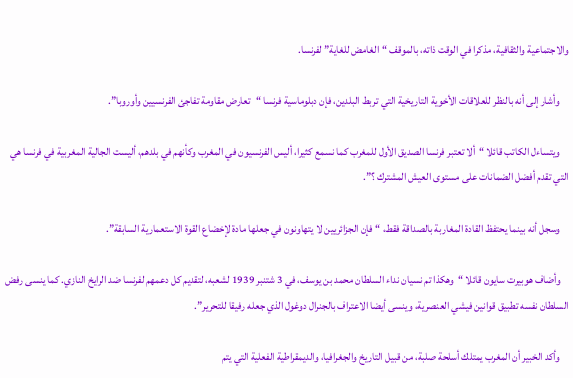والاجتماعية والثقافية، مذكرا في الوقت ذاته، بالموقف “الغامض للغاية” لفرنسا.

    وأشار إلى أنه بالنظر للعلاقات الأخوية التاريخية التي تربط البلدين، فإن دبلوماسية فرنسا “تعارض مقاومة تفاجئ الفرنسيين وأوروبا”.

    ويتساءل الكاتب قائلا “ألا تعتبر فرنسا الصديق الأول للمغرب كما نسمع كثيرا، أليس الفرنسيون في المغرب وكأنهم في بلدهم، أليست الجالية المغربية في فرنسا هي التي تقدم أفضل الضمانات على مستوى العيش المشترك ؟”.

    وسجل أنه بينما يحتفظ القادة المغاربة بالصداقة فقط، “فإن الجزائريين لا يتهاونون في جعلها مادة لإخضاع القوة الاستعمارية السابقة”.

    وأضاف هوبيرت سايون قائلا “وهكذا تم نسيان نداء السلطان محمد بن يوسف، في 3 شتنبر 1939 لشعبه، لتقديم كل دعمهم لفرنسا ضد الرايخ النازي. كما ينسى رفض السلطان نفسه تطبيق قوانين فيشي العنصرية، وينسى أيضا الاعتراف بالجنرال دوغول الذي جعله رفيقا للتحرير”.

    وأكد الخبير أن المغرب يمتلك أسلحة صلبة، من قبيل التاريخ والجغرافيا، والديمقراطية الفعلية التي يتم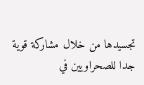تجسيدها من خلال مشاركة قوية جدا للصحراويين في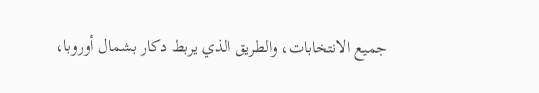جميع الانتخابات، والطريق الذي يربط دكار بشمال أوروبا،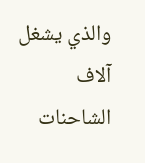والذي يشغل آلاف الشاحنات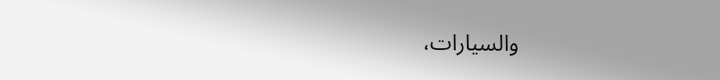والسيارات،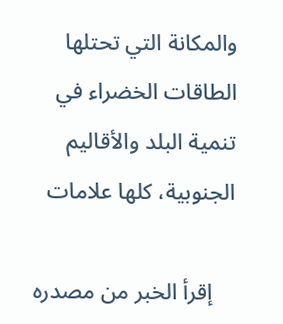والمكانة التي تحتلها الطاقات الخضراء في تنمية البلد والأقاليم الجنوبية، كلها علامات

    إقرأ الخبر من مصدره